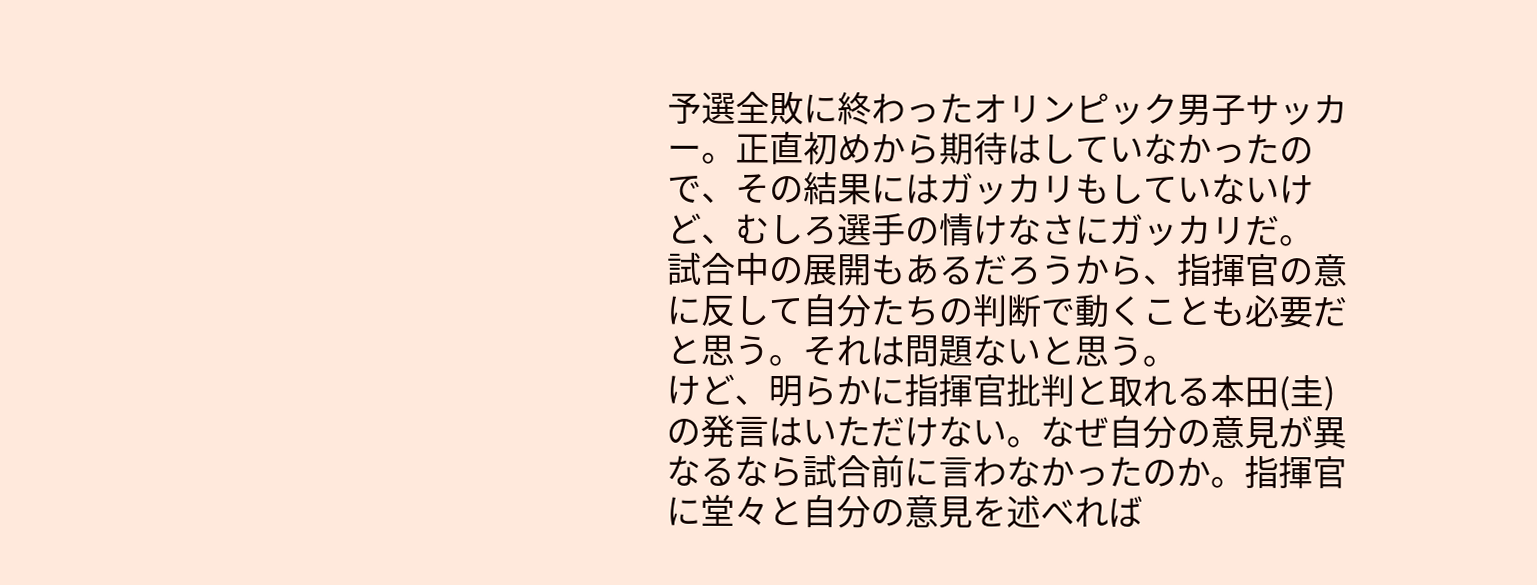予選全敗に終わったオリンピック男子サッカー。正直初めから期待はしていなかったので、その結果にはガッカリもしていないけど、むしろ選手の情けなさにガッカリだ。
試合中の展開もあるだろうから、指揮官の意に反して自分たちの判断で動くことも必要だと思う。それは問題ないと思う。
けど、明らかに指揮官批判と取れる本田(圭)の発言はいただけない。なぜ自分の意見が異なるなら試合前に言わなかったのか。指揮官に堂々と自分の意見を述べれば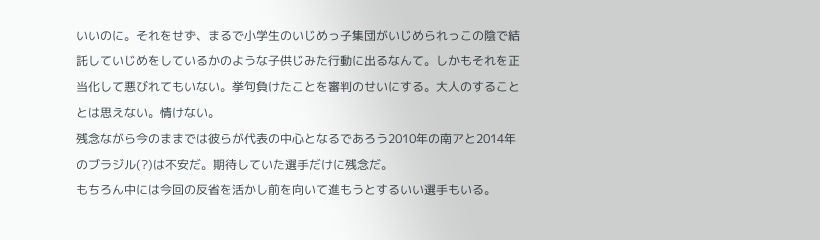いいのに。それをせず、まるで小学生のいじめっ子集団がいじめられっこの陰で結託していじめをしているかのような子供じみた行動に出るなんて。しかもそれを正当化して悪びれてもいない。挙句負けたことを審判のせいにする。大人のすることとは思えない。情けない。
残念ながら今のままでは彼らが代表の中心となるであろう2010年の南アと2014年のブラジル(?)は不安だ。期待していた選手だけに残念だ。
もちろん中には今回の反省を活かし前を向いて進もうとするいい選手もいる。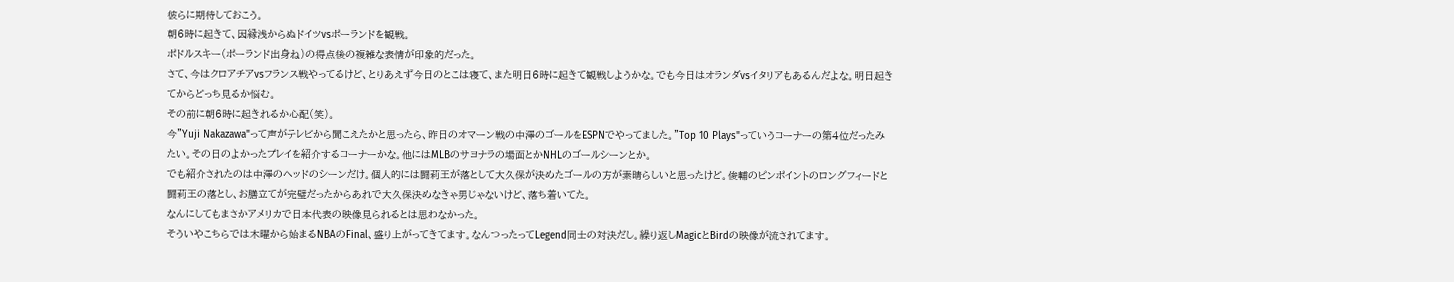彼らに期待しておこう。
朝6時に起きて、因縁浅からぬドイツvsポーランドを観戦。
ポドルスキー(ポーランド出身ね)の得点後の複雑な表情が印象的だった。
さて、今はクロアチアvsフランス戦やってるけど、とりあえず今日のとこは寝て、また明日6時に起きて観戦しようかな。でも今日はオランダvsイタリアもあるんだよな。明日起きてからどっち見るか悩む。
その前に朝6時に起きれるか心配(笑)。
今"Yuji Nakazawa"って声がテレビから聞こえたかと思ったら、昨日のオマーン戦の中澤のゴールをESPNでやってました。"Top 10 Plays"っていうコーナーの第4位だったみたい。その日のよかったプレイを紹介するコーナーかな。他にはMLBのサヨナラの場面とかNHLのゴールシーンとか。
でも紹介されたのは中澤のヘッドのシーンだけ。個人的には闘莉王が落として大久保が決めたゴールの方が素晴らしいと思ったけど。俊輔のピンポイントのロングフィードと闘莉王の落とし、お膳立てが完璧だったからあれで大久保決めなきゃ男じゃないけど、落ち着いてた。
なんにしてもまさかアメリカで日本代表の映像見られるとは思わなかった。
そういやこちらでは木曜から始まるNBAのFinal、盛り上がってきてます。なんつったってLegend同士の対決だし。繰り返しMagicとBirdの映像が流されてます。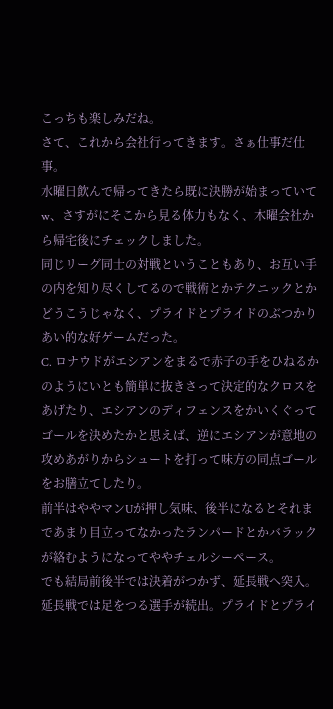こっちも楽しみだね。
さて、これから会社行ってきます。さぁ仕事だ仕事。
水曜日飲んで帰ってきたら既に決勝が始まっていてw、さすがにそこから見る体力もなく、木曜会社から帰宅後にチェックしました。
同じリーグ同士の対戦ということもあり、お互い手の内を知り尽くしてるので戦術とかテクニックとかどうこうじゃなく、プライドとプライドのぶつかりあい的な好ゲームだった。
C. ロナウドがエシアンをまるで赤子の手をひねるかのようにいとも簡単に抜きさって決定的なクロスをあげたり、エシアンのディフェンスをかいくぐってゴールを決めたかと思えば、逆にエシアンが意地の攻めあがりからシュートを打って味方の同点ゴールをお膳立てしたり。
前半はややマンUが押し気味、後半になるとそれまであまり目立ってなかったランパードとかバラックが絡むようになってややチェルシーペース。
でも結局前後半では決着がつかず、延長戦へ突入。延長戦では足をつる選手が続出。プライドとプライ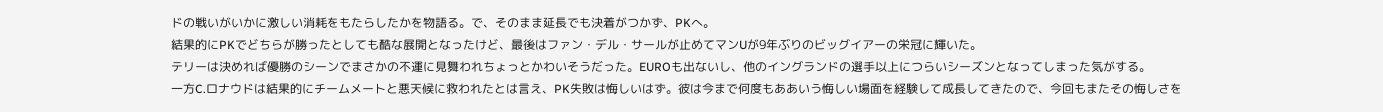ドの戦いがいかに激しい消耗をもたらしたかを物語る。で、そのまま延長でも決着がつかず、PKへ。
結果的にPKでどちらが勝ったとしても酷な展開となったけど、最後はファン・デル・サールが止めてマンUが9年ぶりのビッグイアーの栄冠に輝いた。
テリーは決めれば優勝のシーンでまさかの不運に見舞われちょっとかわいそうだった。EUROも出ないし、他のイングランドの選手以上につらいシーズンとなってしまった気がする。
一方C.ロナウドは結果的にチームメートと悪天候に救われたとは言え、PK失敗は悔しいはず。彼は今まで何度もああいう悔しい場面を経験して成長してきたので、今回もまたその悔しさを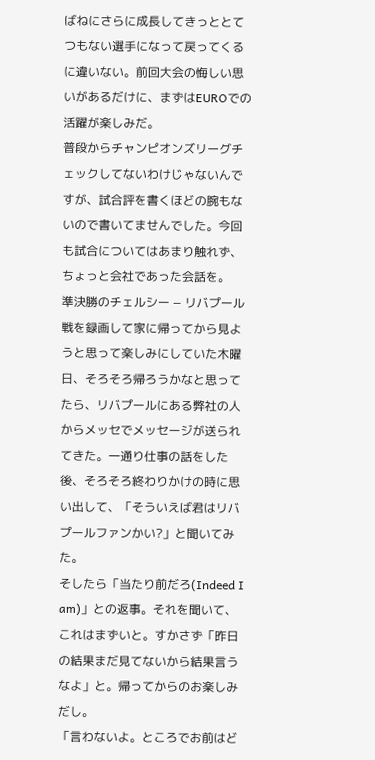ばねにさらに成長してきっととてつもない選手になって戻ってくるに違いない。前回大会の悔しい思いがあるだけに、まずはEUROでの活躍が楽しみだ。
普段からチャンピオンズリーグチェックしてないわけじゃないんですが、試合評を書くほどの腕もないので書いてませんでした。今回も試合についてはあまり触れず、ちょっと会社であった会話を。
準決勝のチェルシー − リバプール戦を録画して家に帰ってから見ようと思って楽しみにしていた木曜日、そろそろ帰ろうかなと思ってたら、リバプールにある弊社の人からメッセでメッセージが送られてきた。一通り仕事の話をした後、そろそろ終わりかけの時に思い出して、「そういえば君はリバプールファンかい?」と聞いてみた。
そしたら「当たり前だろ(Indeed I am)」との返事。それを聞いて、これはまずいと。すかさず「昨日の結果まだ見てないから結果言うなよ」と。帰ってからのお楽しみだし。
「言わないよ。ところでお前はど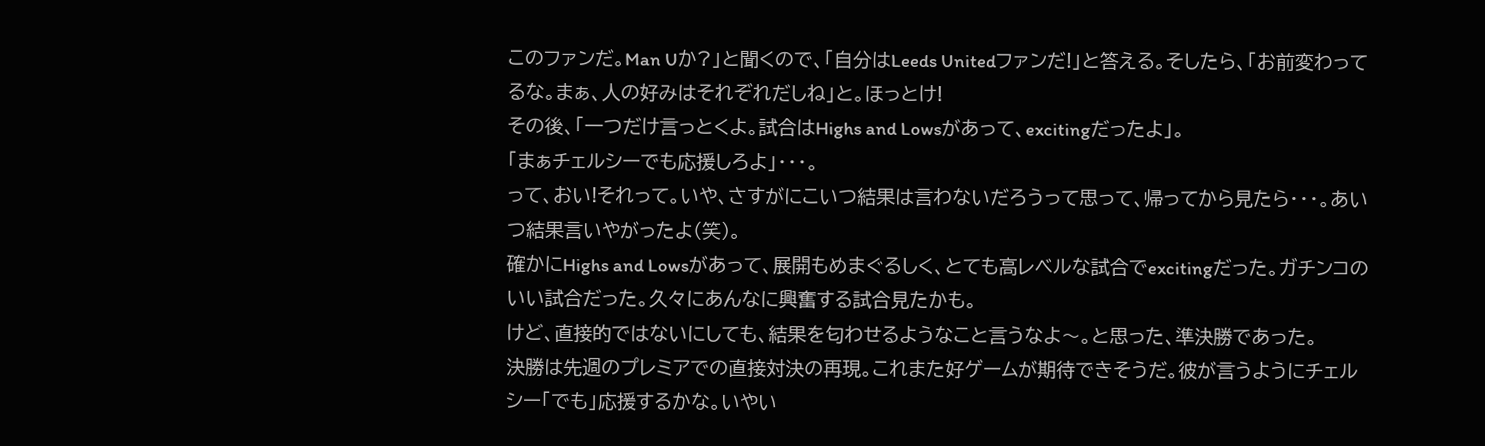このファンだ。Man Uか?」と聞くので、「自分はLeeds Unitedファンだ!」と答える。そしたら、「お前変わってるな。まぁ、人の好みはそれぞれだしね」と。ほっとけ!
その後、「一つだけ言っとくよ。試合はHighs and Lowsがあって、excitingだったよ」。
「まぁチェルシーでも応援しろよ」・・・。
って、おい!それって。いや、さすがにこいつ結果は言わないだろうって思って、帰ってから見たら・・・。あいつ結果言いやがったよ(笑)。
確かにHighs and Lowsがあって、展開もめまぐるしく、とても高レベルな試合でexcitingだった。ガチンコのいい試合だった。久々にあんなに興奮する試合見たかも。
けど、直接的ではないにしても、結果を匂わせるようなこと言うなよ〜。と思った、準決勝であった。
決勝は先週のプレミアでの直接対決の再現。これまた好ゲームが期待できそうだ。彼が言うようにチェルシー「でも」応援するかな。いやい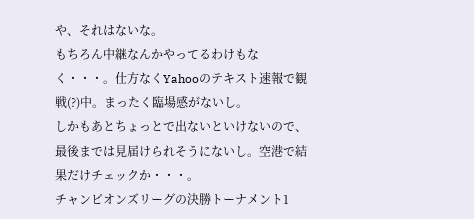や、それはないな。
もちろん中継なんかやってるわけもなく・・・。仕方なくYahooのテキスト速報で観戦(?)中。まったく臨場感がないし。
しかもあとちょっとで出ないといけないので、最後までは見届けられそうにないし。空港で結果だけチェックか・・・。
チャンピオンズリーグの決勝トーナメント1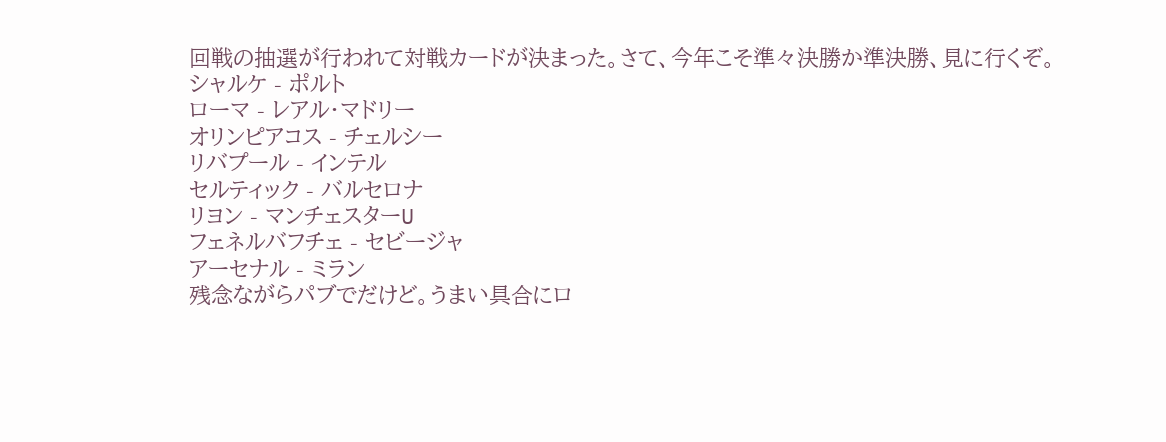回戦の抽選が行われて対戦カードが決まった。さて、今年こそ準々決勝か準決勝、見に行くぞ。
シャルケ - ポルト
ローマ - レアル・マドリー
オリンピアコス - チェルシー
リバプール - インテル
セルティック - バルセロナ
リヨン - マンチェスターU
フェネルバフチェ - セビージャ
アーセナル - ミラン
残念ながらパブでだけど。うまい具合にロ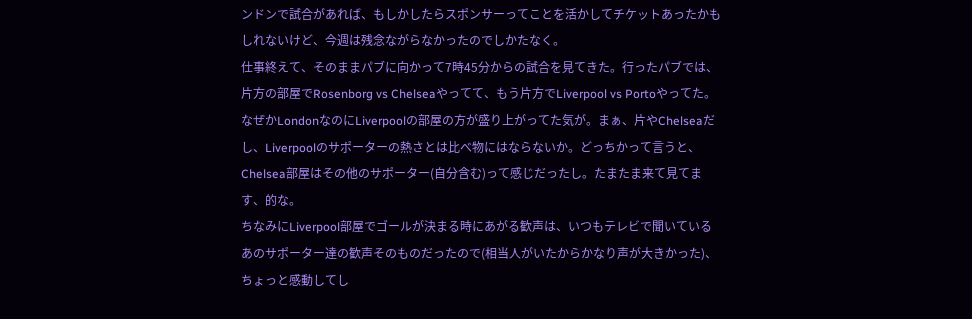ンドンで試合があれば、もしかしたらスポンサーってことを活かしてチケットあったかもしれないけど、今週は残念ながらなかったのでしかたなく。
仕事終えて、そのままパブに向かって7時45分からの試合を見てきた。行ったパブでは、片方の部屋でRosenborg vs Chelseaやってて、もう片方でLiverpool vs Portoやってた。なぜかLondonなのにLiverpoolの部屋の方が盛り上がってた気が。まぁ、片やChelseaだし、Liverpoolのサポーターの熱さとは比べ物にはならないか。どっちかって言うと、Chelsea部屋はその他のサポーター(自分含む)って感じだったし。たまたま来て見てます、的な。
ちなみにLiverpool部屋でゴールが決まる時にあがる歓声は、いつもテレビで聞いているあのサポーター達の歓声そのものだったので(相当人がいたからかなり声が大きかった)、ちょっと感動してし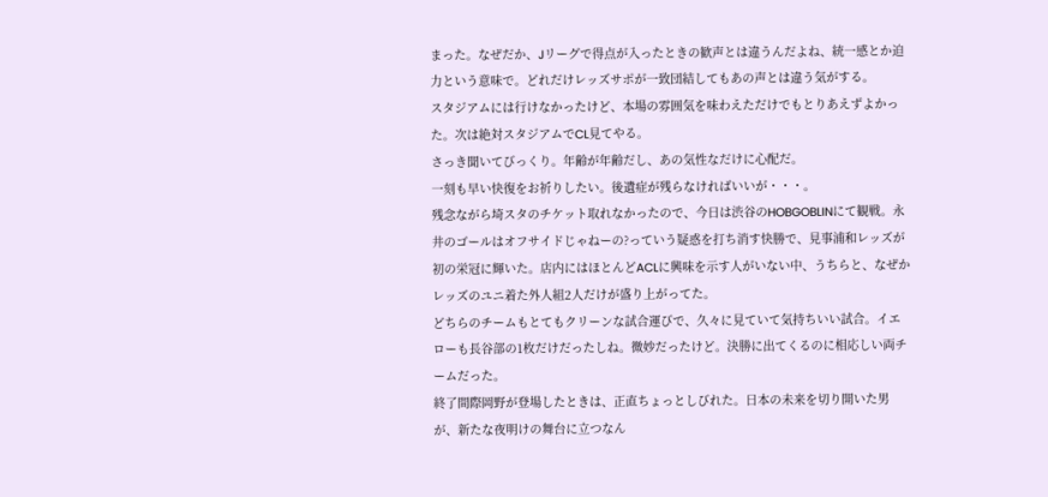まった。なぜだか、Jリーグで得点が入ったときの歓声とは違うんだよね、統一感とか迫力という意味で。どれだけレッズサポが一致団結してもあの声とは違う気がする。
スタジアムには行けなかったけど、本場の雰囲気を味わえただけでもとりあえずよかった。次は絶対スタジアムでCL見てやる。
さっき聞いてびっくり。年齢が年齢だし、あの気性なだけに心配だ。
一刻も早い快復をお祈りしたい。後遺症が残らなければいいが・・・。
残念ながら埼スタのチケット取れなかったので、今日は渋谷のHOBGOBLINにて観戦。永井のゴールはオフサイドじゃねーの?っていう疑惑を打ち消す快勝で、見事浦和レッズが初の栄冠に輝いた。店内にはほとんどACLに興味を示す人がいない中、うちらと、なぜかレッズのユニ着た外人組2人だけが盛り上がってた。
どちらのチームもとてもクリーンな試合運びで、久々に見ていて気持ちいい試合。イエローも長谷部の1枚だけだったしね。微妙だったけど。決勝に出てくるのに相応しい両チームだった。
終了間際岡野が登場したときは、正直ちょっとしびれた。日本の未来を切り開いた男が、新たな夜明けの舞台に立つなん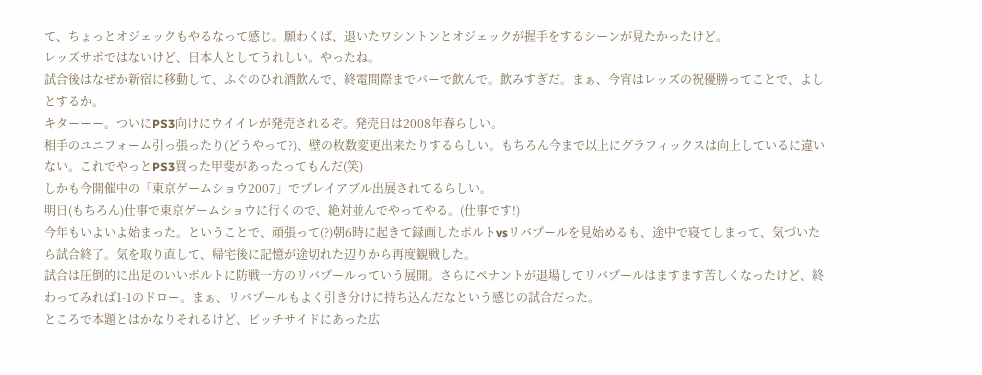て、ちょっとオジェックもやるなって感じ。願わくば、退いたワシントンとオジェックが握手をするシーンが見たかったけど。
レッズサポではないけど、日本人としてうれしい。やったね。
試合後はなぜか新宿に移動して、ふぐのひれ酒飲んで、終電間際までバーで飲んで。飲みすぎだ。まぁ、今宵はレッズの祝優勝ってことで、よしとするか。
キターーー。ついにPS3向けにウイイレが発売されるぞ。発売日は2008年春らしい。
相手のユニフォーム引っ張ったり(どうやって?)、壁の枚数変更出来たりするらしい。もちろん今まで以上にグラフィックスは向上しているに違いない。これでやっとPS3買った甲斐があったってもんだ(笑)
しかも今開催中の「東京ゲームショウ2007」でプレイアブル出展されてるらしい。
明日(もちろん)仕事で東京ゲームショウに行くので、絶対並んでやってやる。(仕事です!)
今年もいよいよ始まった。ということで、頑張って(?)朝6時に起きて録画したポルトvsリバプールを見始めるも、途中で寝てしまって、気づいたら試合終了。気を取り直して、帰宅後に記憶が途切れた辺りから再度観戦した。
試合は圧倒的に出足のいいポルトに防戦一方のリバプールっていう展開。さらにペナントが退場してリバプールはますます苦しくなったけど、終わってみれば1-1のドロー。まぁ、リバプールもよく引き分けに持ち込んだなという感じの試合だった。
ところで本題とはかなりそれるけど、ピッチサイドにあった広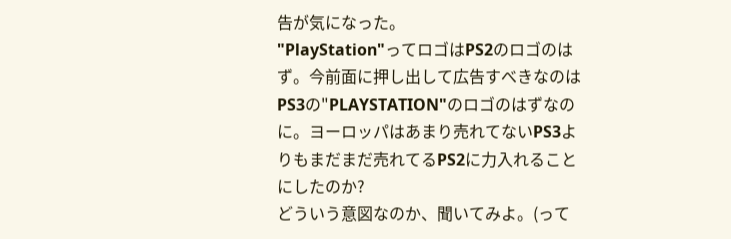告が気になった。
"PlayStation"ってロゴはPS2のロゴのはず。今前面に押し出して広告すべきなのはPS3の"PLAYSTATION"のロゴのはずなのに。ヨーロッパはあまり売れてないPS3よりもまだまだ売れてるPS2に力入れることにしたのか?
どういう意図なのか、聞いてみよ。(って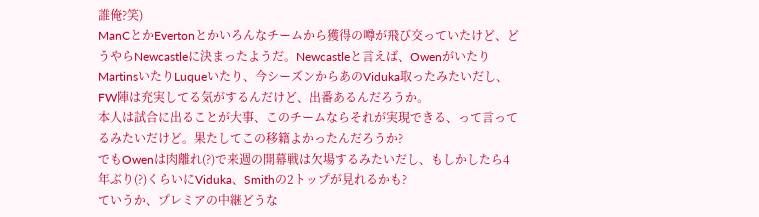誰俺?笑)
ManCとかEvertonとかいろんなチームから獲得の噂が飛び交っていたけど、どうやらNewcastleに決まったようだ。Newcastleと言えば、OwenがいたりMartinsいたりLuqueいたり、今シーズンからあのViduka取ったみたいだし、FW陣は充実してる気がするんだけど、出番あるんだろうか。
本人は試合に出ることが大事、このチームならそれが実現できる、って言ってるみたいだけど。果たしてこの移籍よかったんだろうか?
でもOwenは肉離れ(?)で来週の開幕戦は欠場するみたいだし、もしかしたら4年ぶり(?)くらいにViduka、Smithの2トップが見れるかも?
ていうか、プレミアの中継どうな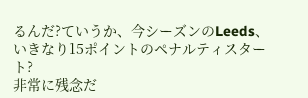るんだ?ていうか、今シーズンのLeeds、いきなり15ポイントのペナルティスタート?
非常に残念だ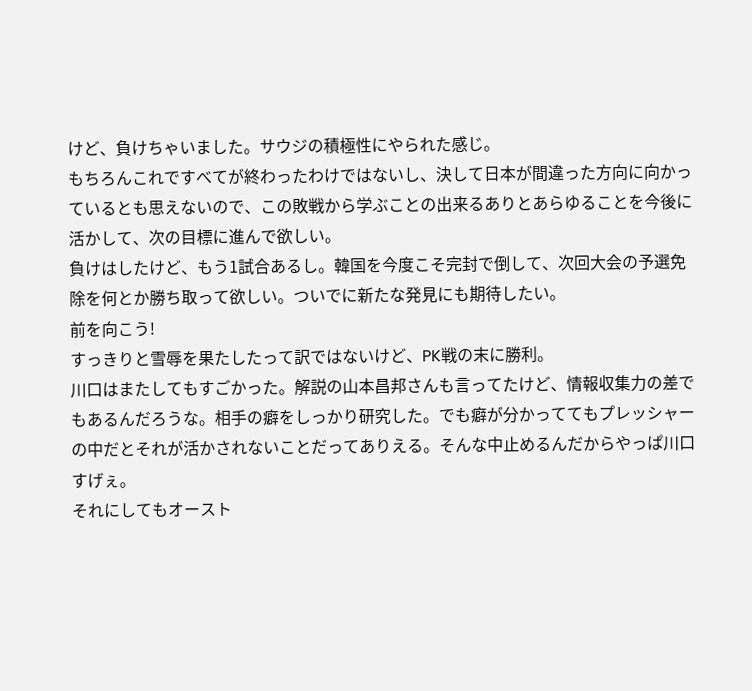けど、負けちゃいました。サウジの積極性にやられた感じ。
もちろんこれですべてが終わったわけではないし、決して日本が間違った方向に向かっているとも思えないので、この敗戦から学ぶことの出来るありとあらゆることを今後に活かして、次の目標に進んで欲しい。
負けはしたけど、もう1試合あるし。韓国を今度こそ完封で倒して、次回大会の予選免除を何とか勝ち取って欲しい。ついでに新たな発見にも期待したい。
前を向こう!
すっきりと雪辱を果たしたって訳ではないけど、PK戦の末に勝利。
川口はまたしてもすごかった。解説の山本昌邦さんも言ってたけど、情報収集力の差でもあるんだろうな。相手の癖をしっかり研究した。でも癖が分かっててもプレッシャーの中だとそれが活かされないことだってありえる。そんな中止めるんだからやっぱ川口すげぇ。
それにしてもオースト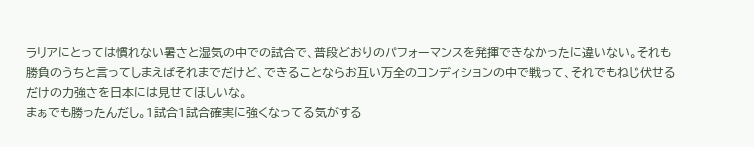ラリアにとっては慣れない暑さと湿気の中での試合で、普段どおりのパフォーマンスを発揮できなかったに違いない。それも勝負のうちと言ってしまえばそれまでだけど、できることならお互い万全のコンディションの中で戦って、それでもねじ伏せるだけの力強さを日本には見せてほしいな。
まぁでも勝ったんだし。1試合1試合確実に強くなってる気がする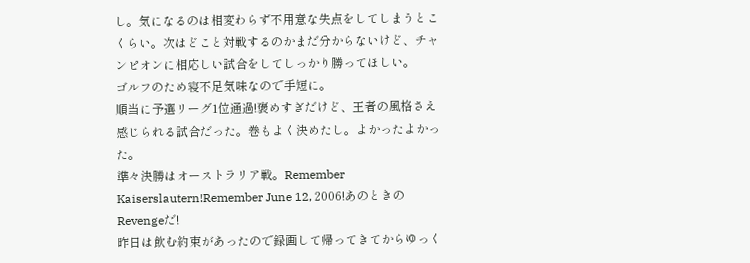し。気になるのは相変わらず不用意な失点をしてしまうとこくらい。次はどこと対戦するのかまだ分からないけど、チャンピオンに相応しい試合をしてしっかり勝ってほしい。
ゴルフのため寝不足気味なので手短に。
順当に予選リーグ1位通過!褒めすぎだけど、王者の風格さえ感じられる試合だった。巻もよく決めたし。よかったよかった。
準々決勝はオーストラリア戦。Remember Kaiserslautern!Remember June 12, 2006!あのときのRevengeだ!
昨日は飲む約束があったので録画して帰ってきてからゆっく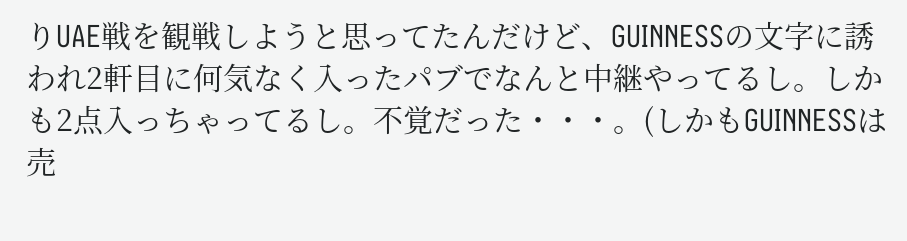りUAE戦を観戦しようと思ってたんだけど、GUINNESSの文字に誘われ2軒目に何気なく入ったパブでなんと中継やってるし。しかも2点入っちゃってるし。不覚だった・・・。(しかもGUINNESSは売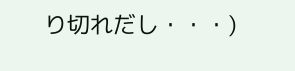り切れだし・・・)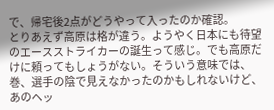で、帰宅後2点がどうやって入ったのか確認。
とりあえず高原は格が違う。ようやく日本にも待望のエースストライカーの誕生って感じ。でも高原だけに頼ってもしょうがない。そういう意味では、巻、選手の陰で見えなかったのかもしれないけど、あのヘッ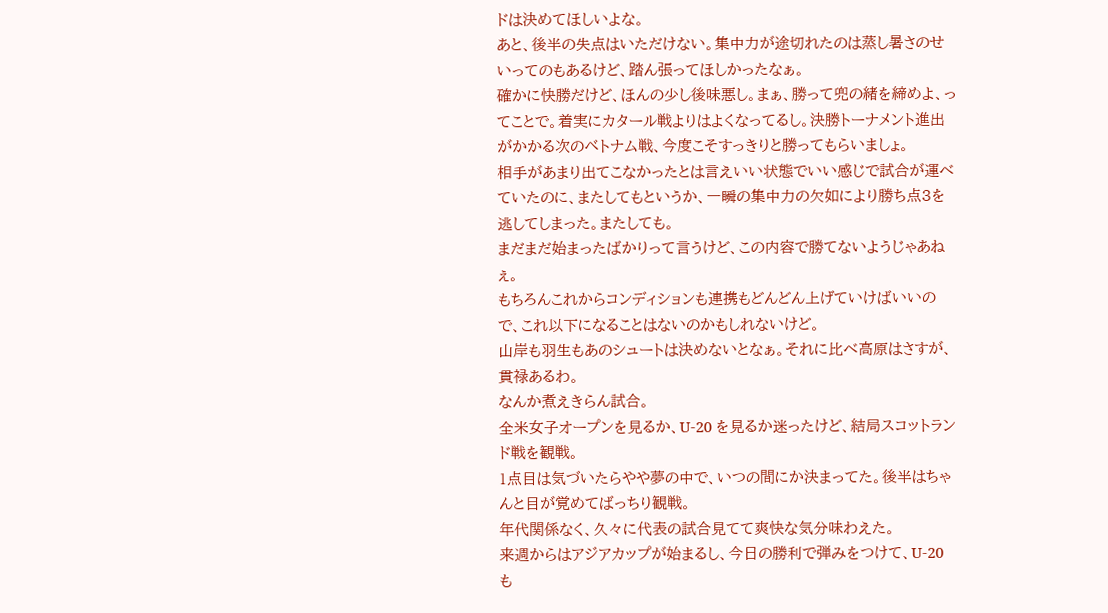ドは決めてほしいよな。
あと、後半の失点はいただけない。集中力が途切れたのは蒸し暑さのせいってのもあるけど、踏ん張ってほしかったなぁ。
確かに快勝だけど、ほんの少し後味悪し。まぁ、勝って兜の緒を締めよ、ってことで。着実にカタール戦よりはよくなってるし。決勝トーナメント進出がかかる次のベトナム戦、今度こそすっきりと勝ってもらいましょ。
相手があまり出てこなかったとは言えいい状態でいい感じで試合が運べていたのに、またしてもというか、一瞬の集中力の欠如により勝ち点3を逃してしまった。またしても。
まだまだ始まったばかりって言うけど、この内容で勝てないようじゃあねぇ。
もちろんこれからコンディションも連携もどんどん上げていけばいいので、これ以下になることはないのかもしれないけど。
山岸も羽生もあのシュートは決めないとなぁ。それに比べ高原はさすが、貫禄あるわ。
なんか煮えきらん試合。
全米女子オープンを見るか、U-20 を見るか迷ったけど、結局スコットランド戦を観戦。
1点目は気づいたらやや夢の中で、いつの間にか決まってた。後半はちゃんと目が覚めてばっちり観戦。
年代関係なく、久々に代表の試合見てて爽快な気分味わえた。
来週からはアジアカップが始まるし、今日の勝利で弾みをつけて、U-20 も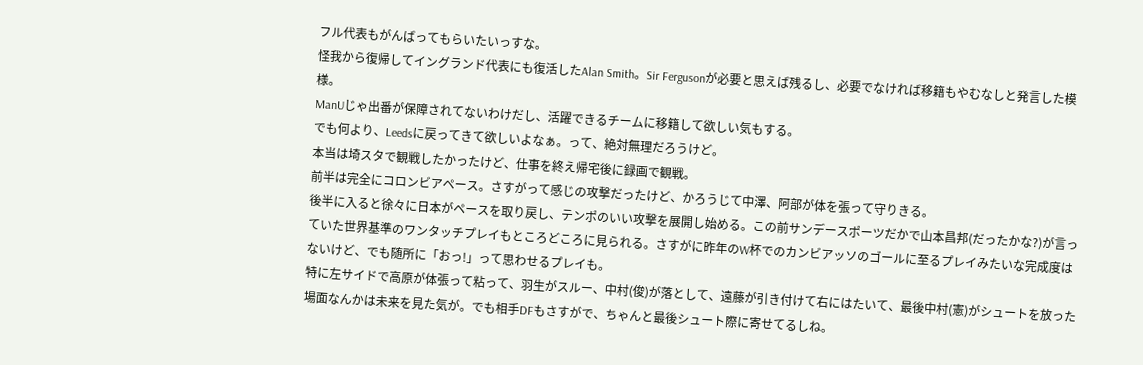フル代表もがんばってもらいたいっすな。
怪我から復帰してイングランド代表にも復活したAlan Smith。Sir Fergusonが必要と思えば残るし、必要でなければ移籍もやむなしと発言した模様。
ManUじゃ出番が保障されてないわけだし、活躍できるチームに移籍して欲しい気もする。
でも何より、Leedsに戻ってきて欲しいよなぁ。って、絶対無理だろうけど。
本当は埼スタで観戦したかったけど、仕事を終え帰宅後に録画で観戦。
前半は完全にコロンビアペース。さすがって感じの攻撃だったけど、かろうじて中澤、阿部が体を張って守りきる。
後半に入ると徐々に日本がペースを取り戻し、テンポのいい攻撃を展開し始める。この前サンデースポーツだかで山本昌邦(だったかな?)が言っていた世界基準のワンタッチプレイもところどころに見られる。さすがに昨年のW杯でのカンビアッソのゴールに至るプレイみたいな完成度はないけど、でも随所に「おっ!」って思わせるプレイも。
特に左サイドで高原が体張って粘って、羽生がスルー、中村(俊)が落として、遠藤が引き付けて右にはたいて、最後中村(憲)がシュートを放った場面なんかは未来を見た気が。でも相手DFもさすがで、ちゃんと最後シュート際に寄せてるしね。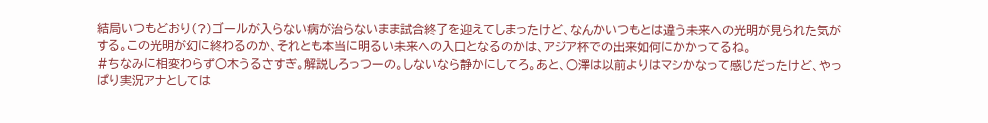結局いつもどおり(?)ゴールが入らない病が治らないまま試合終了を迎えてしまったけど、なんかいつもとは違う未来への光明が見られた気がする。この光明が幻に終わるのか、それとも本当に明るい未来への入口となるのかは、アジア杯での出来如何にかかってるね。
#ちなみに相変わらず○木うるさすぎ。解説しろっつーの。しないなら静かにしてろ。あと、○澤は以前よりはマシかなって感じだったけど、やっぱり実況アナとしては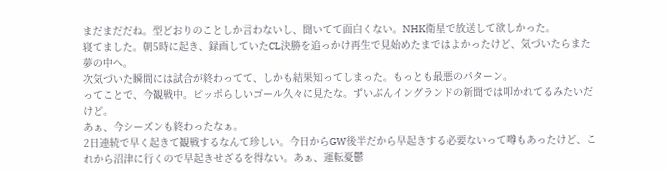まだまだだね。型どおりのことしか言わないし、聞いてて面白くない。NHK衛星で放送して欲しかった。
寝てました。朝5時に起き、録画していたCL決勝を追っかけ再生で見始めたまではよかったけど、気づいたらまた夢の中へ。
次気づいた瞬間には試合が終わってて、しかも結果知ってしまった。もっとも最悪のパターン。
ってことで、今観戦中。ピッポらしいゴール久々に見たな。ずいぶんイングランドの新聞では叩かれてるみたいだけど。
あぁ、今シーズンも終わったなぁ。
2日連続で早く起きて観戦するなんて珍しい。今日からGW後半だから早起きする必要ないって噂もあったけど、これから沼津に行くので早起きせざるを得ない。あぁ、運転憂鬱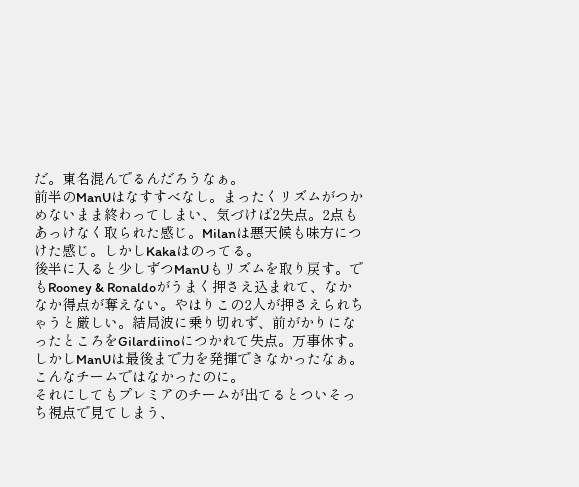だ。東名混んでるんだろうなぁ。
前半のManUはなすすべなし。まったくリズムがつかめないまま終わってしまい、気づけば2失点。2点もあっけなく取られた感じ。Milanは悪天候も味方につけた感じ。しかしKakaはのってる。
後半に入ると少しずつManUもリズムを取り戻す。でもRooney & Ronaldoがうまく押さえ込まれて、なかなか得点が奪えない。やはりこの2人が押さえられちゃうと厳しい。結局波に乗り切れず、前がかりになったところをGilardiinoにつかれて失点。万事休す。
しかしManUは最後まで力を発揮できなかったなぁ。こんなチームではなかったのに。
それにしてもプレミアのチームが出てるとついそっち視点で見てしまう、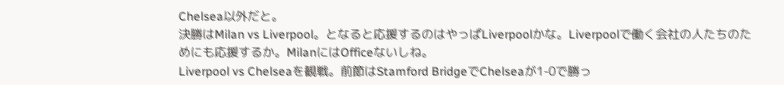Chelsea以外だと。
決勝はMilan vs Liverpool。となると応援するのはやっぱLiverpoolかな。Liverpoolで働く会社の人たちのためにも応援するか。MilanにはOfficeないしね。
Liverpool vs Chelseaを観戦。前節はStamford BridgeでChelseaが1-0で勝っ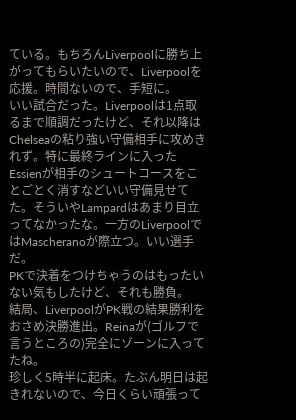ている。もちろんLiverpoolに勝ち上がってもらいたいので、Liverpoolを応援。時間ないので、手短に。
いい試合だった。Liverpoolは1点取るまで順調だったけど、それ以降はChelseaの粘り強い守備相手に攻めきれず。特に最終ラインに入ったEssienが相手のシュートコースをことごとく消すなどいい守備見せてた。そういやLampardはあまり目立ってなかったな。一方のLiverpoolではMascheranoが際立つ。いい選手だ。
PKで決着をつけちゃうのはもったいない気もしたけど、それも勝負。
結局、LiverpoolがPK戦の結果勝利をおさめ決勝進出。Reinaが(ゴルフで言うところの)完全にゾーンに入ってたね。
珍しく5時半に起床。たぶん明日は起きれないので、今日くらい頑張って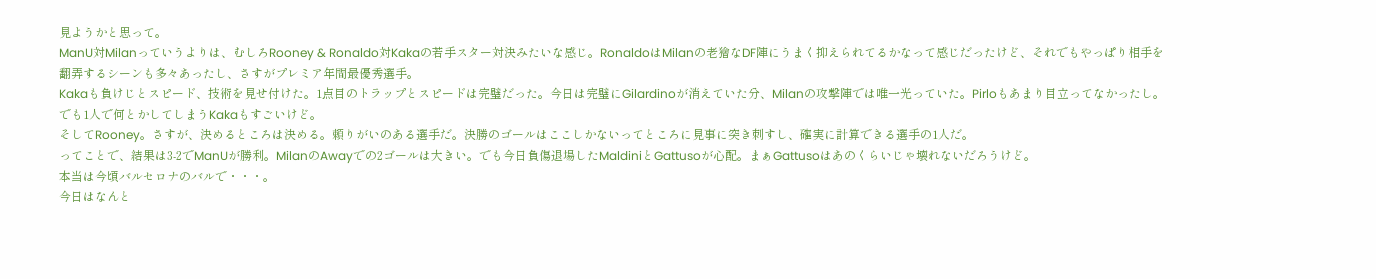見ようかと思って。
ManU対Milanっていうよりは、むしろRooney & Ronaldo対Kakaの若手スター対決みたいな感じ。RonaldoはMilanの老獪なDF陣にうまく抑えられてるかなって感じだったけど、それでもやっぱり相手を翻弄するシーンも多々あったし、さすがプレミア年間最優秀選手。
Kakaも負けじとスピード、技術を見せ付けた。1点目のトラップとスピードは完璧だった。今日は完璧にGilardinoが消えていた分、Milanの攻撃陣では唯一光っていた。Pirloもあまり目立ってなかったし。でも1人で何とかしてしまうKakaもすごいけど。
そしてRooney。さすが、決めるところは決める。頼りがいのある選手だ。決勝のゴールはここしかないってところに見事に突き刺すし、確実に計算できる選手の1人だ。
ってことで、結果は3-2でManUが勝利。MilanのAwayでの2ゴールは大きい。でも今日負傷退場したMaldiniとGattusoが心配。まぁGattusoはあのくらいじゃ壊れないだろうけど。
本当は今頃バルセロナのバルで・・・。
今日はなんと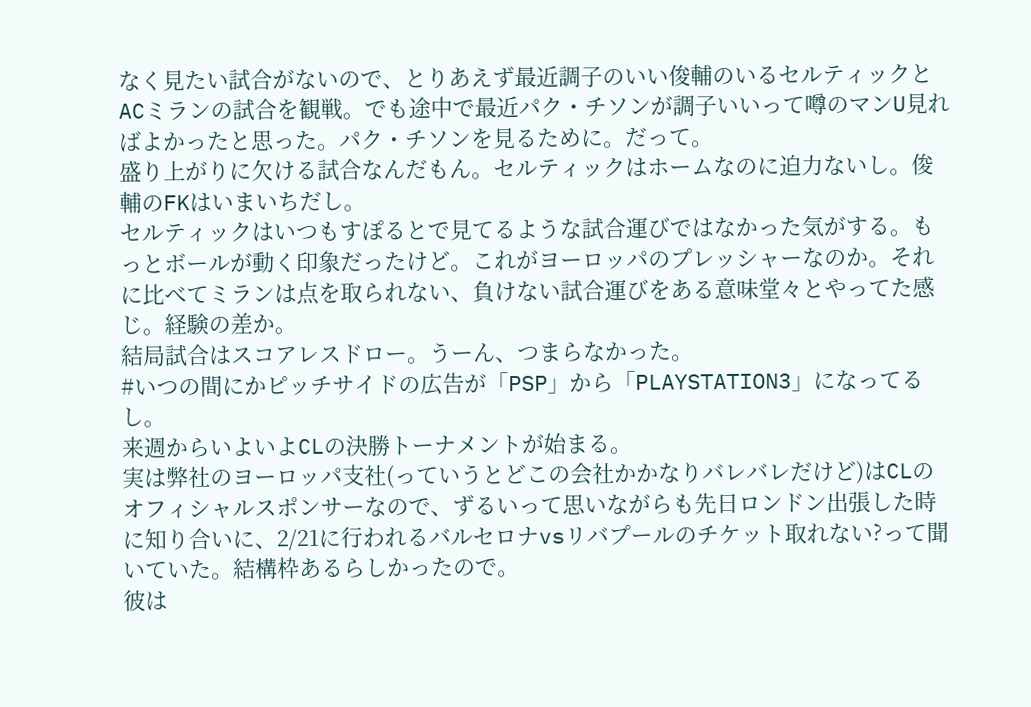なく見たい試合がないので、とりあえず最近調子のいい俊輔のいるセルティックとACミランの試合を観戦。でも途中で最近パク・チソンが調子いいって噂のマンU見ればよかったと思った。パク・チソンを見るために。だって。
盛り上がりに欠ける試合なんだもん。セルティックはホームなのに迫力ないし。俊輔のFKはいまいちだし。
セルティックはいつもすぽるとで見てるような試合運びではなかった気がする。もっとボールが動く印象だったけど。これがヨーロッパのプレッシャーなのか。それに比べてミランは点を取られない、負けない試合運びをある意味堂々とやってた感じ。経験の差か。
結局試合はスコアレスドロー。うーん、つまらなかった。
#いつの間にかピッチサイドの広告が「PSP」から「PLAYSTATION3」になってるし。
来週からいよいよCLの決勝トーナメントが始まる。
実は弊社のヨーロッパ支社(っていうとどこの会社かかなりバレバレだけど)はCLのオフィシャルスポンサーなので、ずるいって思いながらも先日ロンドン出張した時に知り合いに、2/21に行われるバルセロナvsリバプールのチケット取れない?って聞いていた。結構枠あるらしかったので。
彼は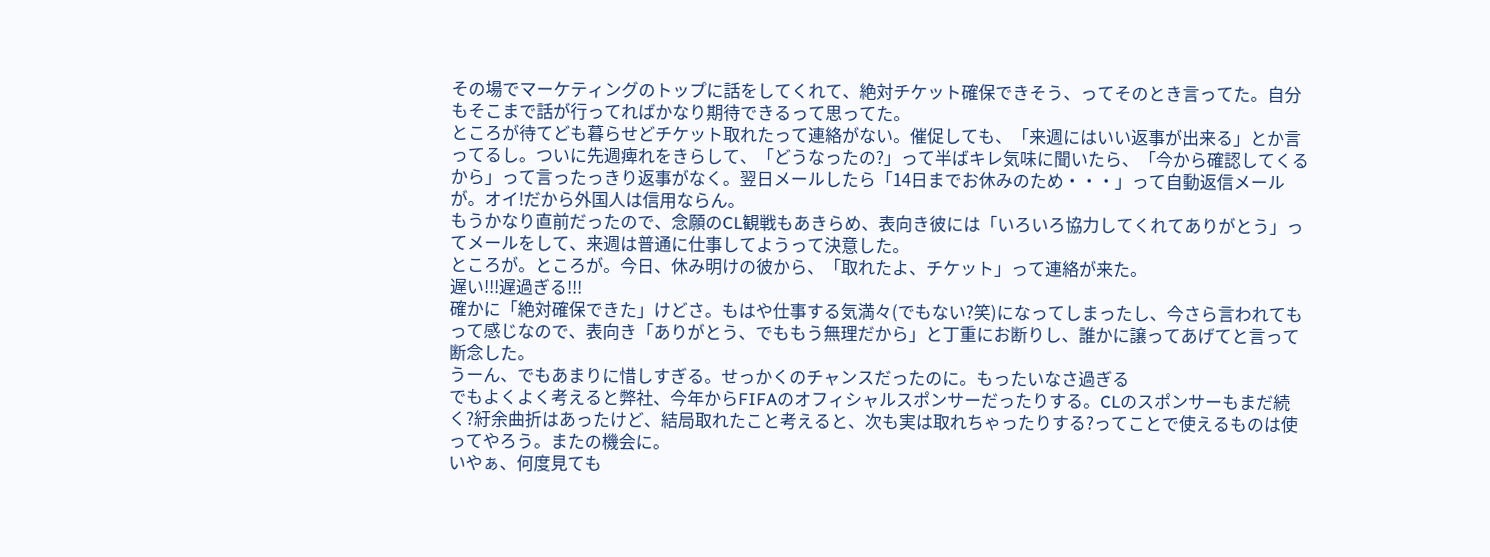その場でマーケティングのトップに話をしてくれて、絶対チケット確保できそう、ってそのとき言ってた。自分もそこまで話が行ってればかなり期待できるって思ってた。
ところが待てども暮らせどチケット取れたって連絡がない。催促しても、「来週にはいい返事が出来る」とか言ってるし。ついに先週痺れをきらして、「どうなったの?」って半ばキレ気味に聞いたら、「今から確認してくるから」って言ったっきり返事がなく。翌日メールしたら「14日までお休みのため・・・」って自動返信メールが。オイ!だから外国人は信用ならん。
もうかなり直前だったので、念願のCL観戦もあきらめ、表向き彼には「いろいろ協力してくれてありがとう」ってメールをして、来週は普通に仕事してようって決意した。
ところが。ところが。今日、休み明けの彼から、「取れたよ、チケット」って連絡が来た。
遅い!!!遅過ぎる!!!
確かに「絶対確保できた」けどさ。もはや仕事する気満々(でもない?笑)になってしまったし、今さら言われてもって感じなので、表向き「ありがとう、でももう無理だから」と丁重にお断りし、誰かに譲ってあげてと言って断念した。
うーん、でもあまりに惜しすぎる。せっかくのチャンスだったのに。もったいなさ過ぎる
でもよくよく考えると弊社、今年からFIFAのオフィシャルスポンサーだったりする。CLのスポンサーもまだ続く?紆余曲折はあったけど、結局取れたこと考えると、次も実は取れちゃったりする?ってことで使えるものは使ってやろう。またの機会に。
いやぁ、何度見ても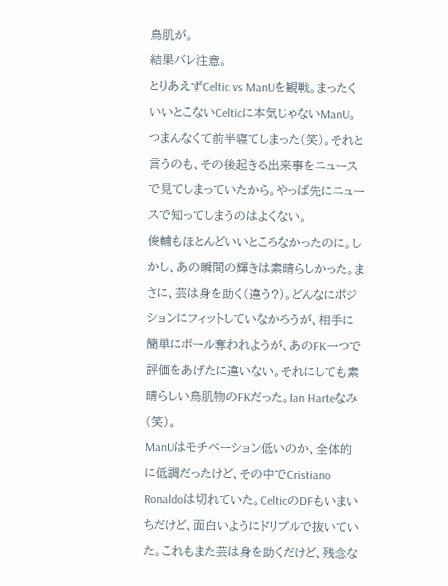鳥肌が。
結果バレ注意。
とりあえずCeltic vs ManUを観戦。まったくいいとこないCelticに本気じゃないManU。つまんなくて前半寝てしまった(笑)。それと言うのも、その後起きる出来事をニュースで見てしまっていたから。やっぱ先にニュースで知ってしまうのはよくない。
俊輔もほとんどいいところなかったのに。しかし、あの瞬間の輝きは素晴らしかった。まさに、芸は身を助く(違う?)。どんなにポジションにフィットしていなかろうが、相手に簡単にボール奪われようが、あのFK一つで評価をあげたに違いない。それにしても素晴らしい鳥肌物のFKだった。Ian Harteなみ(笑)。
ManUはモチベーション低いのか、全体的に低調だったけど、その中でCristiano Ronaldoは切れていた。CelticのDFもいまいちだけど、面白いようにドリブルで抜いていた。これもまた芸は身を助くだけど、残念な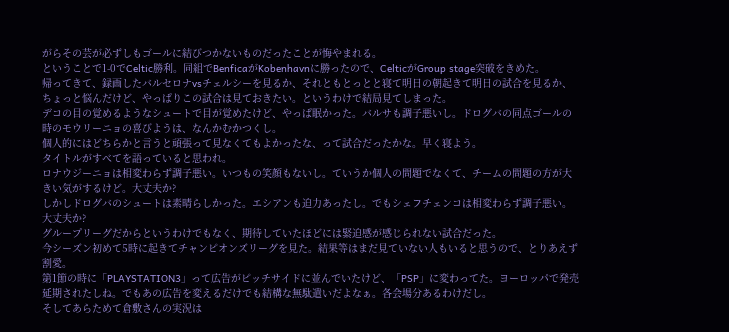がらその芸が必ずしもゴールに結びつかないものだったことが悔やまれる。
ということで1-0でCeltic勝利。同組でBenficaがKobenhavnに勝ったので、CelticがGroup stage突破をきめた。
帰ってきて、録画したバルセロナvsチェルシーを見るか、それともとっとと寝て明日の朝起きて明日の試合を見るか、ちょっと悩んだけど、やっぱりこの試合は見ておきたい。というわけで結局見てしまった。
デコの目の覚めるようなシュートで目が覚めたけど、やっぱ眠かった。バルサも調子悪いし。ドログバの同点ゴールの時のモウリーニョの喜びようは、なんかむかつくし。
個人的にはどちらかと言うと頑張って見なくてもよかったな、って試合だったかな。早く寝よう。
タイトルがすべてを語っていると思われ。
ロナウジーニョは相変わらず調子悪い。いつもの笑顔もないし。ていうか個人の問題でなくて、チームの問題の方が大きい気がするけど。大丈夫か?
しかしドログバのシュートは素晴らしかった。エシアンも迫力あったし。でもシェフチェンコは相変わらず調子悪い。大丈夫か?
グループリーグだからというわけでもなく、期待していたほどには緊迫感が感じられない試合だった。
今シーズン初めて5時に起きてチャンピオンズリーグを見た。結果等はまだ見ていない人もいると思うので、とりあえず割愛。
第1節の時に「PLAYSTATION3」って広告がピッチサイドに並んでいたけど、「PSP」に変わってた。ヨーロッパで発売延期されたしね。でもあの広告を変えるだけでも結構な無駄遣いだよなぁ。各会場分あるわけだし。
そしてあらためて倉敷さんの実況は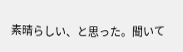素晴らしい、と思った。聞いて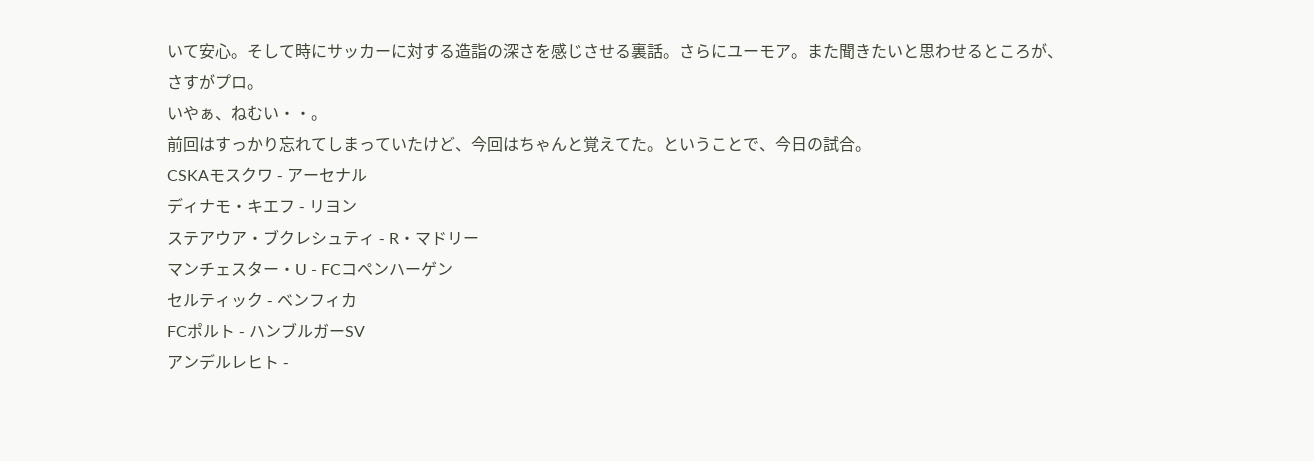いて安心。そして時にサッカーに対する造詣の深さを感じさせる裏話。さらにユーモア。また聞きたいと思わせるところが、さすがプロ。
いやぁ、ねむい・・。
前回はすっかり忘れてしまっていたけど、今回はちゃんと覚えてた。ということで、今日の試合。
CSKAモスクワ - アーセナル
ディナモ・キエフ - リヨン
ステアウア・ブクレシュティ - R・マドリー
マンチェスター・U - FCコペンハーゲン
セルティック - ベンフィカ
FCポルト - ハンブルガーSV
アンデルレヒト -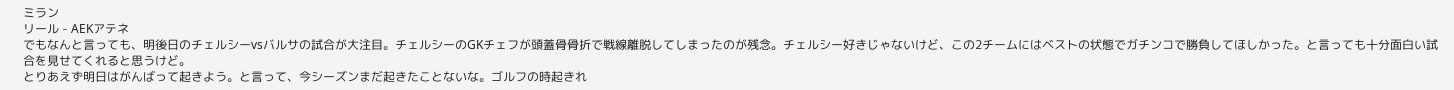ミラン
リール - AEKアテネ
でもなんと言っても、明後日のチェルシーvsバルサの試合が大注目。チェルシーのGKチェフが頭蓋骨骨折で戦線離脱してしまったのが残念。チェルシー好きじゃないけど、この2チームにはベストの状態でガチンコで勝負してほしかった。と言っても十分面白い試合を見せてくれると思うけど。
とりあえず明日はがんばって起きよう。と言って、今シーズンまだ起きたことないな。ゴルフの時起きれ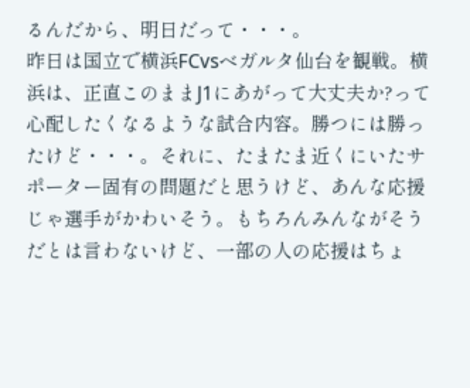るんだから、明日だって・・・。
昨日は国立で横浜FCvsベガルタ仙台を観戦。横浜は、正直このままJ1にあがって大丈夫か?って心配したくなるような試合内容。勝つには勝ったけど・・・。それに、たまたま近くにいたサポーター固有の問題だと思うけど、あんな応援じゃ選手がかわいそう。もちろんみんながそうだとは言わないけど、一部の人の応援はちょ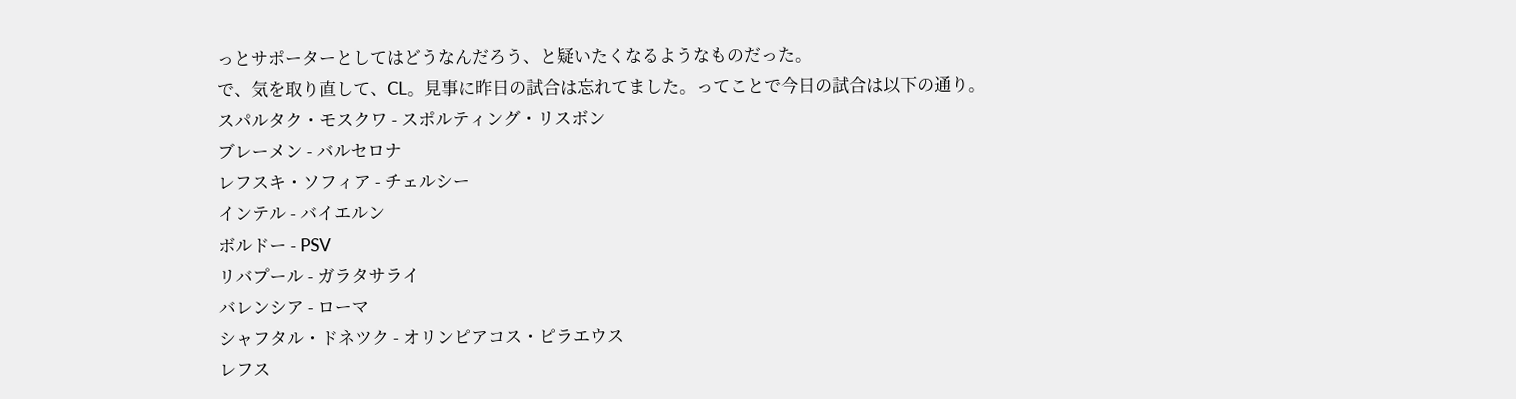っとサポーターとしてはどうなんだろう、と疑いたくなるようなものだった。
で、気を取り直して、CL。見事に昨日の試合は忘れてました。ってことで今日の試合は以下の通り。
スパルタク・モスクワ - スポルティング・リスボン
ブレーメン - バルセロナ
レフスキ・ソフィア - チェルシー
インテル - バイエルン
ボルドー - PSV
リバプール - ガラタサライ
バレンシア - ローマ
シャフタル・ドネツク - オリンピアコス・ピラエウス
レフス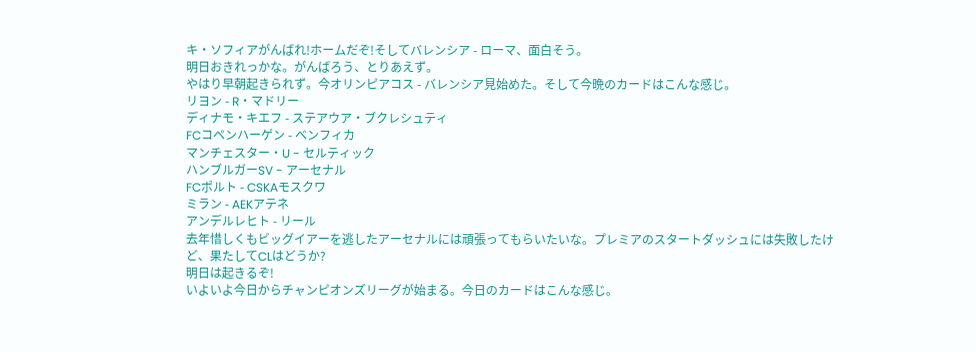キ・ソフィアがんばれ!ホームだぞ!そしてバレンシア - ローマ、面白そう。
明日おきれっかな。がんばろう、とりあえず。
やはり早朝起きられず。今オリンピアコス - バレンシア見始めた。そして今晩のカードはこんな感じ。
リヨン - R・マドリー
ディナモ・キエフ - ステアウア・ブクレシュティ
FCコペンハーゲン - ベンフィカ
マンチェスター・U - セルティック
ハンブルガーSV - アーセナル
FCポルト - CSKAモスクワ
ミラン - AEKアテネ
アンデルレヒト - リール
去年惜しくもビッグイアーを逃したアーセナルには頑張ってもらいたいな。プレミアのスタートダッシュには失敗したけど、果たしてCLはどうか?
明日は起きるぞ!
いよいよ今日からチャンピオンズリーグが始まる。今日のカードはこんな感じ。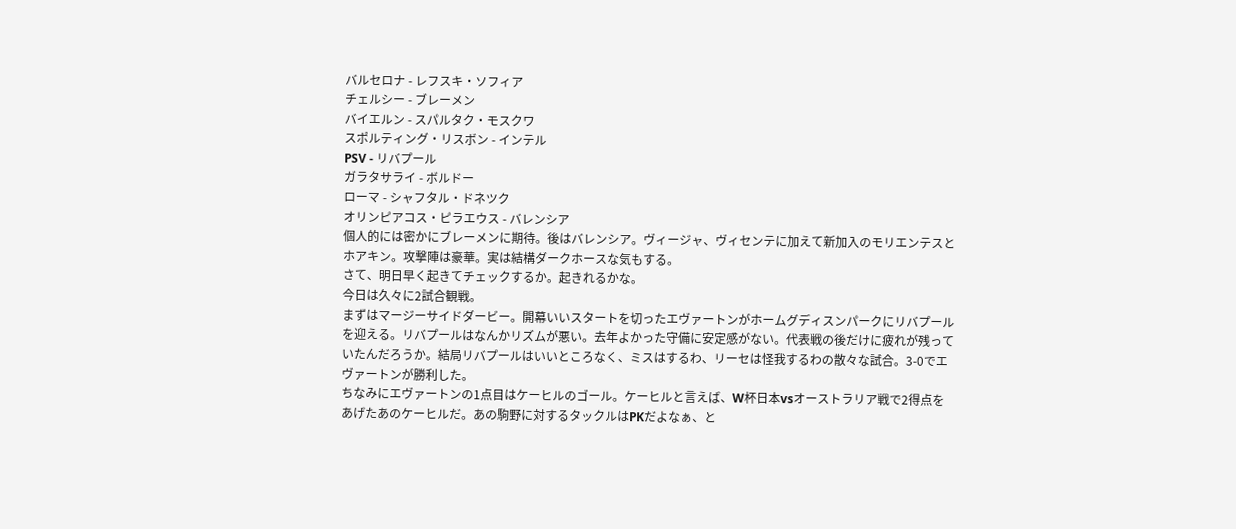バルセロナ - レフスキ・ソフィア
チェルシー - ブレーメン
バイエルン - スパルタク・モスクワ
スポルティング・リスボン - インテル
PSV - リバプール
ガラタサライ - ボルドー
ローマ - シャフタル・ドネツク
オリンピアコス・ピラエウス - バレンシア
個人的には密かにブレーメンに期待。後はバレンシア。ヴィージャ、ヴィセンテに加えて新加入のモリエンテスとホアキン。攻撃陣は豪華。実は結構ダークホースな気もする。
さて、明日早く起きてチェックするか。起きれるかな。
今日は久々に2試合観戦。
まずはマージーサイドダービー。開幕いいスタートを切ったエヴァートンがホームグディスンパークにリバプールを迎える。リバプールはなんかリズムが悪い。去年よかった守備に安定感がない。代表戦の後だけに疲れが残っていたんだろうか。結局リバプールはいいところなく、ミスはするわ、リーセは怪我するわの散々な試合。3-0でエヴァートンが勝利した。
ちなみにエヴァートンの1点目はケーヒルのゴール。ケーヒルと言えば、W杯日本vsオーストラリア戦で2得点をあげたあのケーヒルだ。あの駒野に対するタックルはPKだよなぁ、と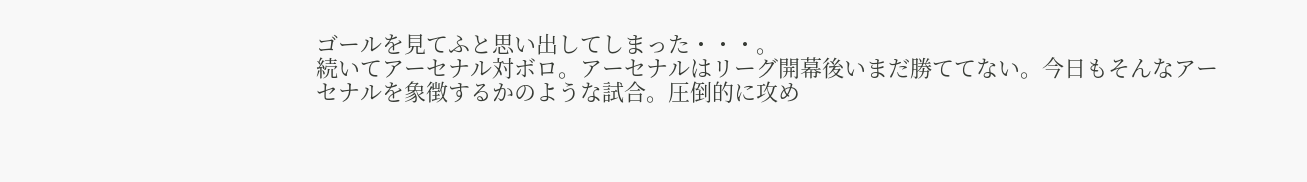ゴールを見てふと思い出してしまった・・・。
続いてアーセナル対ボロ。アーセナルはリーグ開幕後いまだ勝ててない。今日もそんなアーセナルを象徴するかのような試合。圧倒的に攻め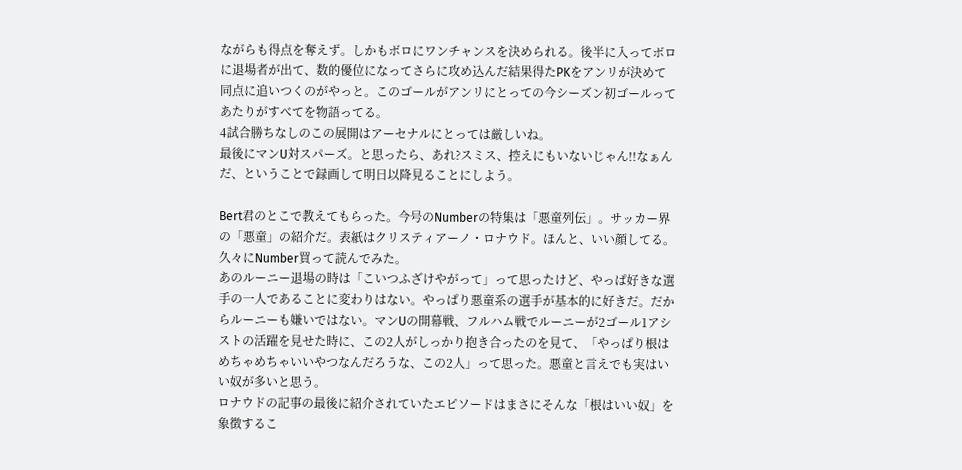ながらも得点を奪えず。しかもボロにワンチャンスを決められる。後半に入ってボロに退場者が出て、数的優位になってさらに攻め込んだ結果得たPKをアンリが決めて同点に追いつくのがやっと。このゴールがアンリにとっての今シーズン初ゴールってあたりがすべてを物語ってる。
4試合勝ちなしのこの展開はアーセナルにとっては厳しいね。
最後にマンU対スパーズ。と思ったら、あれ?スミス、控えにもいないじゃん!!なぁんだ、ということで録画して明日以降見ることにしよう。

Bert君のとこで教えてもらった。今号のNumberの特集は「悪童列伝」。サッカー界の「悪童」の紹介だ。表紙はクリスティアーノ・ロナウド。ほんと、いい顔してる。久々にNumber買って読んでみた。
あのルーニー退場の時は「こいつふざけやがって」って思ったけど、やっぱ好きな選手の一人であることに変わりはない。やっぱり悪童系の選手が基本的に好きだ。だからルーニーも嫌いではない。マンUの開幕戦、フルハム戦でルーニーが2ゴール1アシストの活躍を見せた時に、この2人がしっかり抱き合ったのを見て、「やっぱり根はめちゃめちゃいいやつなんだろうな、この2人」って思った。悪童と言えでも実はいい奴が多いと思う。
ロナウドの記事の最後に紹介されていたエピソードはまさにそんな「根はいい奴」を象徴するこ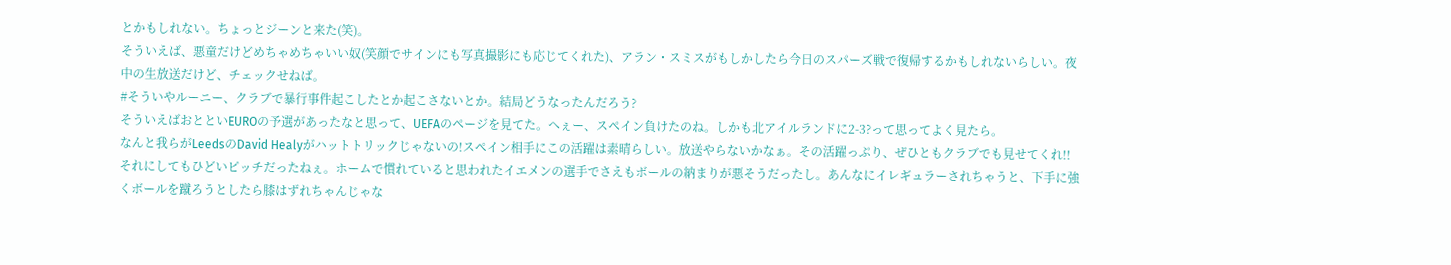とかもしれない。ちょっとジーンと来た(笑)。
そういえば、悪童だけどめちゃめちゃいい奴(笑顔でサインにも写真撮影にも応じてくれた)、アラン・スミスがもしかしたら今日のスパーズ戦で復帰するかもしれないらしい。夜中の生放送だけど、チェックせねば。
#そういやルーニー、クラブで暴行事件起こしたとか起こさないとか。結局どうなったんだろう?
そういえばおとといEUROの予選があったなと思って、UEFAのページを見てた。へぇー、スペイン負けたのね。しかも北アイルランドに2-3?って思ってよく見たら。
なんと我らがLeedsのDavid Healyがハットトリックじゃないの!スペイン相手にこの活躍は素晴らしい。放送やらないかなぁ。その活躍っぷり、ぜひともクラブでも見せてくれ!!
それにしてもひどいピッチだったねぇ。ホームで慣れていると思われたイエメンの選手でさえもボールの納まりが悪そうだったし。あんなにイレギュラーされちゃうと、下手に強くボールを蹴ろうとしたら膝はずれちゃんじゃな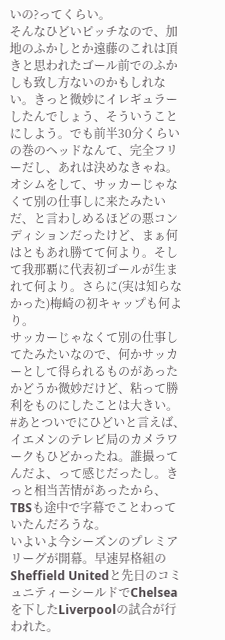いの?ってくらい。
そんなひどいピッチなので、加地のふかしとか遠藤のこれは頂きと思われたゴール前でのふかしも致し方ないのかもしれない。きっと微妙にイレギュラーしたんでしょう、そういうことにしよう。でも前半30分くらいの巻のヘッドなんて、完全フリーだし、あれは決めなきゃね。
オシムをして、サッカーじゃなくて別の仕事しに来たみたいだ、と言わしめるほどの悪コンディションだったけど、まぁ何はともあれ勝てて何より。そして我那覇に代表初ゴールが生まれて何より。さらに(実は知らなかった)梅崎の初キャップも何より。
サッカーじゃなくて別の仕事してたみたいなので、何かサッカーとして得られるものがあったかどうか微妙だけど、粘って勝利をものにしたことは大きい。
#あとついでにひどいと言えば、イエメンのテレビ局のカメラワークもひどかったね。誰撮ってんだよ、って感じだったし。きっと相当苦情があったから、TBSも途中で字幕でことわっていたんだろうな。
いよいよ今シーズンのプレミアリーグが開幕。早速昇格組のSheffield Unitedと先日のコミュニティーシールドでChelseaを下したLiverpoolの試合が行われた。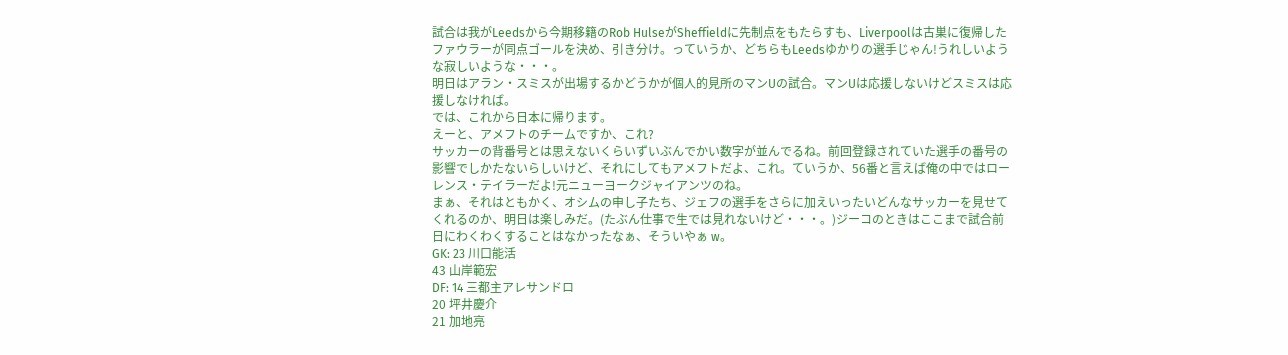試合は我がLeedsから今期移籍のRob HulseがSheffieldに先制点をもたらすも、Liverpoolは古巣に復帰したファウラーが同点ゴールを決め、引き分け。っていうか、どちらもLeedsゆかりの選手じゃん!うれしいような寂しいような・・・。
明日はアラン・スミスが出場するかどうかが個人的見所のマンUの試合。マンUは応援しないけどスミスは応援しなければ。
では、これから日本に帰ります。
えーと、アメフトのチームですか、これ?
サッカーの背番号とは思えないくらいずいぶんでかい数字が並んでるね。前回登録されていた選手の番号の影響でしかたないらしいけど、それにしてもアメフトだよ、これ。ていうか、56番と言えば俺の中ではローレンス・テイラーだよ!元ニューヨークジャイアンツのね。
まぁ、それはともかく、オシムの申し子たち、ジェフの選手をさらに加えいったいどんなサッカーを見せてくれるのか、明日は楽しみだ。(たぶん仕事で生では見れないけど・・・。)ジーコのときはここまで試合前日にわくわくすることはなかったなぁ、そういやぁ w。
GK: 23 川口能活
43 山岸範宏
DF: 14 三都主アレサンドロ
20 坪井慶介
21 加地亮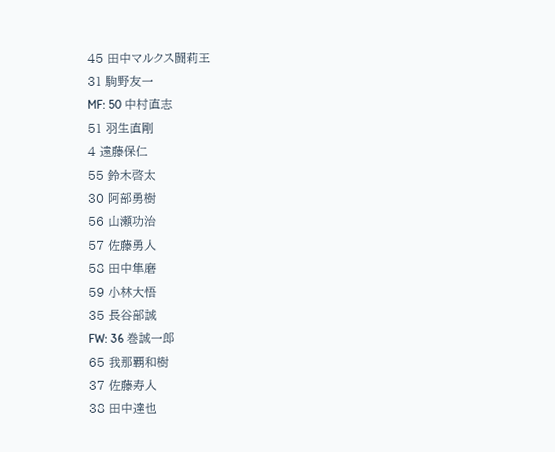45 田中マルクス闘莉王
31 駒野友一
MF: 50 中村直志
51 羽生直剛
4 遠藤保仁
55 鈴木啓太
30 阿部勇樹
56 山瀬功治
57 佐藤勇人
58 田中隼磨
59 小林大悟
35 長谷部誠
FW: 36 巻誠一郎
65 我那覇和樹
37 佐藤寿人
38 田中達也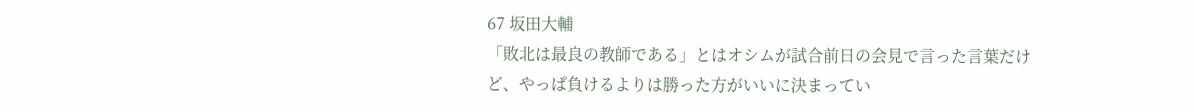67 坂田大輔
「敗北は最良の教師である」とはオシムが試合前日の会見で言った言葉だけど、やっぱ負けるよりは勝った方がいいに決まってい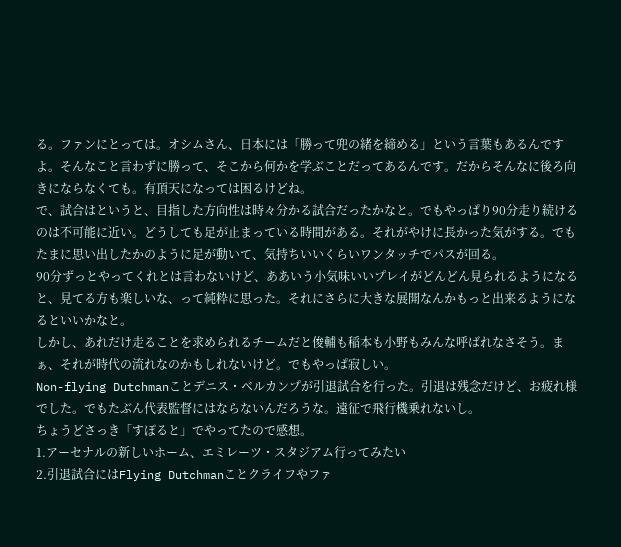る。ファンにとっては。オシムさん、日本には「勝って兜の緒を締める」という言葉もあるんですよ。そんなこと言わずに勝って、そこから何かを学ぶことだってあるんです。だからそんなに後ろ向きにならなくても。有頂天になっては困るけどね。
で、試合はというと、目指した方向性は時々分かる試合だったかなと。でもやっぱり90分走り続けるのは不可能に近い。どうしても足が止まっている時間がある。それがやけに長かった気がする。でもたまに思い出したかのように足が動いて、気持ちいいくらいワンタッチでパスが回る。
90分ずっとやってくれとは言わないけど、ああいう小気味いいプレイがどんどん見られるようになると、見てる方も楽しいな、って純粋に思った。それにさらに大きな展開なんかもっと出来るようになるといいかなと。
しかし、あれだけ走ることを求められるチームだと俊輔も稲本も小野もみんな呼ばれなさそう。まぁ、それが時代の流れなのかもしれないけど。でもやっぱ寂しい。
Non-flying Dutchmanことデニス・ベルカンプが引退試合を行った。引退は残念だけど、お疲れ様でした。でもたぶん代表監督にはならないんだろうな。遠征で飛行機乗れないし。
ちょうどさっき「すぽると」でやってたので感想。
1.アーセナルの新しいホーム、エミレーツ・スタジアム行ってみたい
2.引退試合にはFlying Dutchmanことクライフやファ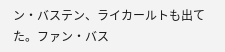ン・バステン、ライカールトも出てた。ファン・バス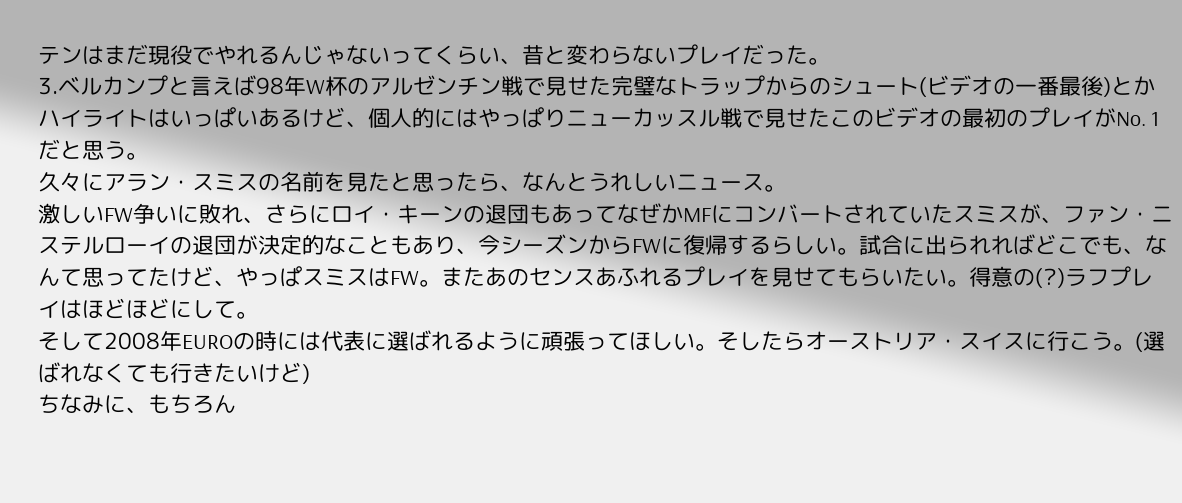テンはまだ現役でやれるんじゃないってくらい、昔と変わらないプレイだった。
3.ベルカンプと言えば98年W杯のアルゼンチン戦で見せた完璧なトラップからのシュート(ビデオの一番最後)とかハイライトはいっぱいあるけど、個人的にはやっぱりニューカッスル戦で見せたこのビデオの最初のプレイがNo. 1だと思う。
久々にアラン・スミスの名前を見たと思ったら、なんとうれしいニュース。
激しいFW争いに敗れ、さらにロイ・キーンの退団もあってなぜかMFにコンバートされていたスミスが、ファン・ニステルローイの退団が決定的なこともあり、今シーズンからFWに復帰するらしい。試合に出られればどこでも、なんて思ってたけど、やっぱスミスはFW。またあのセンスあふれるプレイを見せてもらいたい。得意の(?)ラフプレイはほどほどにして。
そして2008年EUROの時には代表に選ばれるように頑張ってほしい。そしたらオーストリア・スイスに行こう。(選ばれなくても行きたいけど)
ちなみに、もちろん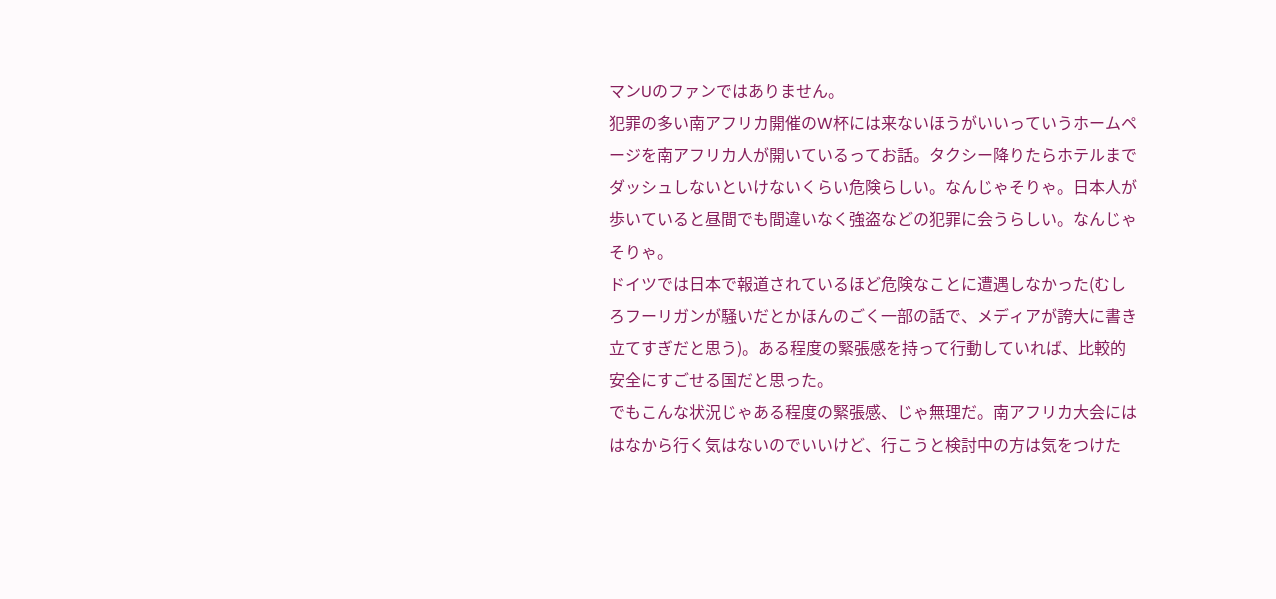マンUのファンではありません。
犯罪の多い南アフリカ開催のW杯には来ないほうがいいっていうホームページを南アフリカ人が開いているってお話。タクシー降りたらホテルまでダッシュしないといけないくらい危険らしい。なんじゃそりゃ。日本人が歩いていると昼間でも間違いなく強盗などの犯罪に会うらしい。なんじゃそりゃ。
ドイツでは日本で報道されているほど危険なことに遭遇しなかった(むしろフーリガンが騒いだとかほんのごく一部の話で、メディアが誇大に書き立てすぎだと思う)。ある程度の緊張感を持って行動していれば、比較的安全にすごせる国だと思った。
でもこんな状況じゃある程度の緊張感、じゃ無理だ。南アフリカ大会にははなから行く気はないのでいいけど、行こうと検討中の方は気をつけた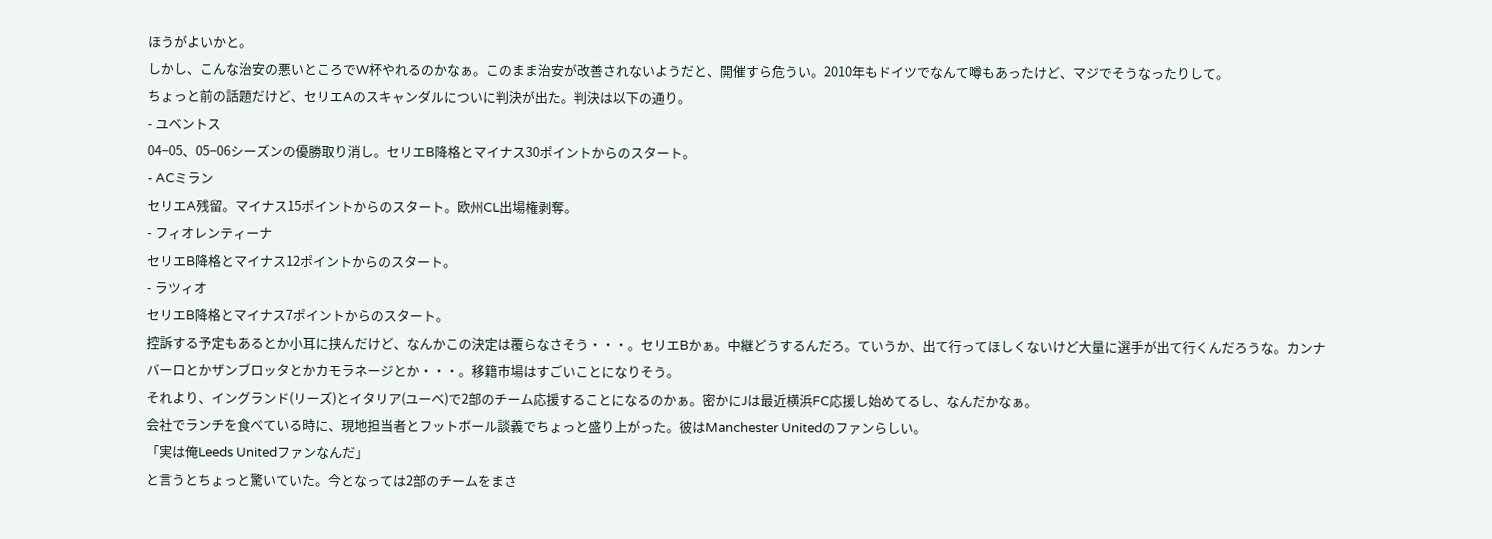ほうがよいかと。
しかし、こんな治安の悪いところでW杯やれるのかなぁ。このまま治安が改善されないようだと、開催すら危うい。2010年もドイツでなんて噂もあったけど、マジでそうなったりして。
ちょっと前の話題だけど、セリエAのスキャンダルについに判決が出た。判決は以下の通り。
- ユベントス
04−05、05−06シーズンの優勝取り消し。セリエB降格とマイナス30ポイントからのスタート。
- ACミラン
セリエA残留。マイナス15ポイントからのスタート。欧州CL出場権剥奪。
- フィオレンティーナ
セリエB降格とマイナス12ポイントからのスタート。
- ラツィオ
セリエB降格とマイナス7ポイントからのスタート。
控訴する予定もあるとか小耳に挟んだけど、なんかこの決定は覆らなさそう・・・。セリエBかぁ。中継どうするんだろ。ていうか、出て行ってほしくないけど大量に選手が出て行くんだろうな。カンナバーロとかザンブロッタとかカモラネージとか・・・。移籍市場はすごいことになりそう。
それより、イングランド(リーズ)とイタリア(ユーベ)で2部のチーム応援することになるのかぁ。密かにJは最近横浜FC応援し始めてるし、なんだかなぁ。
会社でランチを食べている時に、現地担当者とフットボール談義でちょっと盛り上がった。彼はManchester Unitedのファンらしい。
「実は俺Leeds Unitedファンなんだ」
と言うとちょっと驚いていた。今となっては2部のチームをまさ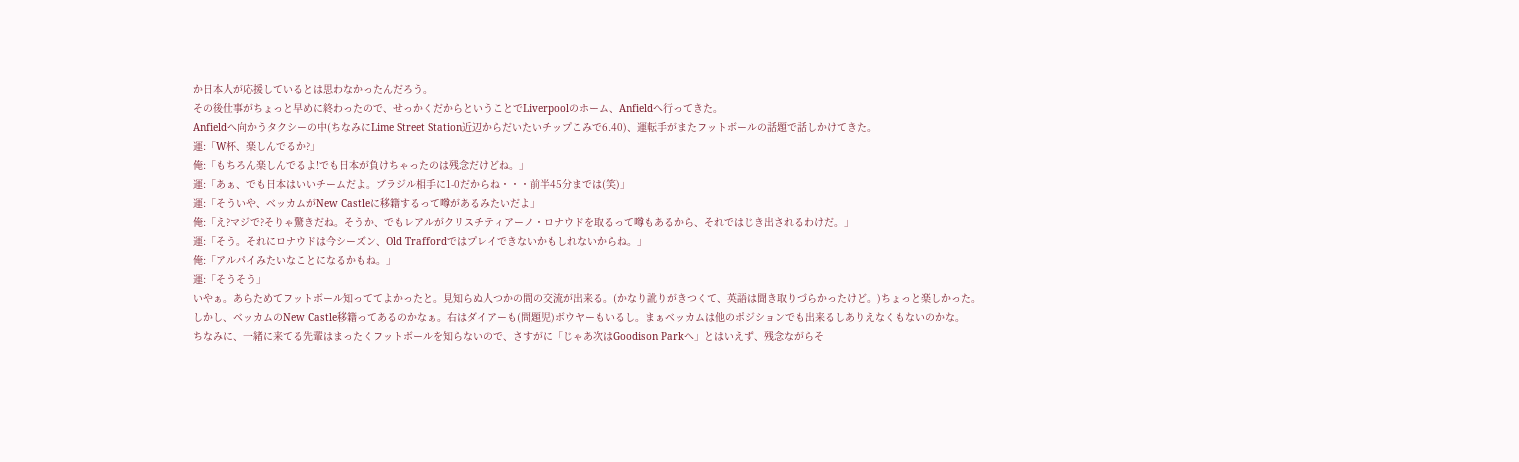か日本人が応援しているとは思わなかったんだろう。
その後仕事がちょっと早めに終わったので、せっかくだからということでLiverpoolのホーム、Anfieldへ行ってきた。
Anfieldへ向かうタクシーの中(ちなみにLime Street Station近辺からだいたいチップこみで6.40)、運転手がまたフットボールの話題で話しかけてきた。
運:「W杯、楽しんでるか?」
俺:「もちろん楽しんでるよ!でも日本が負けちゃったのは残念だけどね。」
運:「あぁ、でも日本はいいチームだよ。ブラジル相手に1-0だからね・・・前半45分までは(笑)」
運:「そういや、ベッカムがNew Castleに移籍するって噂があるみたいだよ」
俺:「え?マジで?そりゃ驚きだね。そうか、でもレアルがクリスチティアーノ・ロナウドを取るって噂もあるから、それではじき出されるわけだ。」
運:「そう。それにロナウドは今シーズン、Old Traffordではプレイできないかもしれないからね。」
俺:「アルパイみたいなことになるかもね。」
運:「そうそう」
いやぁ。あらためてフットボール知っててよかったと。見知らぬ人つかの間の交流が出来る。(かなり訛りがきつくて、英語は聞き取りづらかったけど。)ちょっと楽しかった。
しかし、ベッカムのNew Castle移籍ってあるのかなぁ。右はダイアーも(問題児)ボウヤーもいるし。まぁベッカムは他のポジションでも出来るしありえなくもないのかな。
ちなみに、一緒に来てる先輩はまったくフットボールを知らないので、さすがに「じゃあ次はGoodison Parkへ」とはいえず、残念ながらそ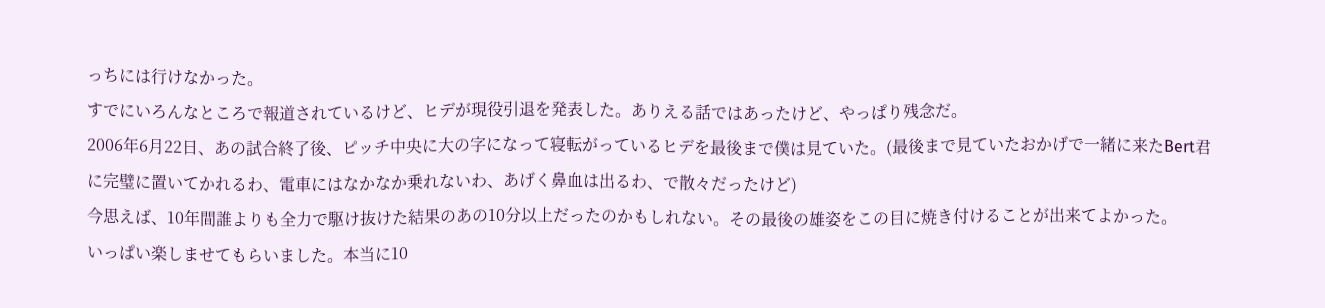っちには行けなかった。
すでにいろんなところで報道されているけど、ヒデが現役引退を発表した。ありえる話ではあったけど、やっぱり残念だ。
2006年6月22日、あの試合終了後、ピッチ中央に大の字になって寝転がっているヒデを最後まで僕は見ていた。(最後まで見ていたおかげで一緒に来たBert君に完璧に置いてかれるわ、電車にはなかなか乗れないわ、あげく鼻血は出るわ、で散々だったけど)
今思えば、10年間誰よりも全力で駆け抜けた結果のあの10分以上だったのかもしれない。その最後の雄姿をこの目に焼き付けることが出来てよかった。
いっぱい楽しませてもらいました。本当に10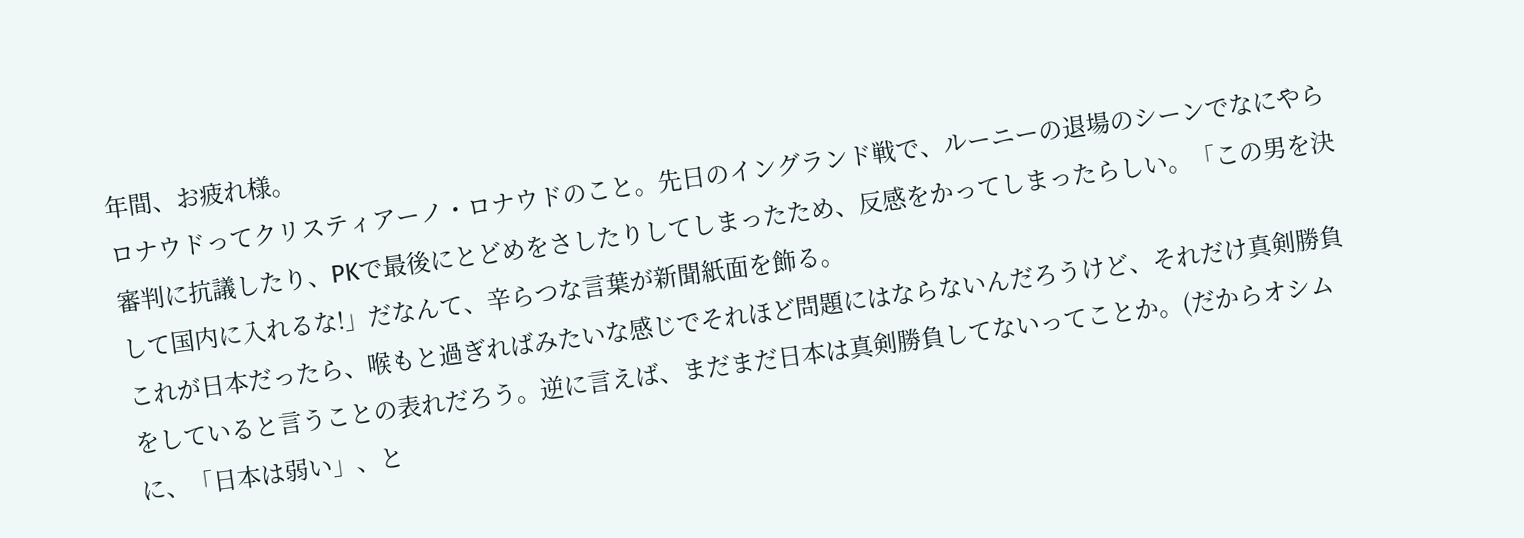年間、お疲れ様。
ロナウドってクリスティアーノ・ロナウドのこと。先日のイングランド戦で、ルーニーの退場のシーンでなにやら審判に抗議したり、PKで最後にとどめをさしたりしてしまったため、反感をかってしまったらしい。「この男を決して国内に入れるな!」だなんて、辛らつな言葉が新聞紙面を飾る。
これが日本だったら、喉もと過ぎればみたいな感じでそれほど問題にはならないんだろうけど、それだけ真剣勝負をしていると言うことの表れだろう。逆に言えば、まだまだ日本は真剣勝負してないってことか。(だからオシムに、「日本は弱い」、と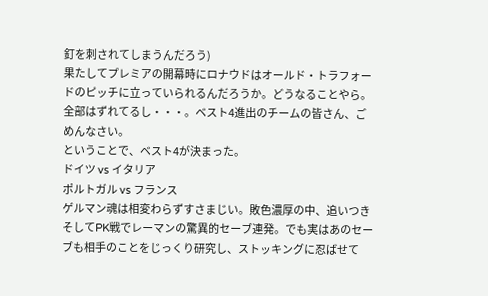釘を刺されてしまうんだろう)
果たしてプレミアの開幕時にロナウドはオールド・トラフォードのピッチに立っていられるんだろうか。どうなることやら。
全部はずれてるし・・・。ベスト4進出のチームの皆さん、ごめんなさい。
ということで、ベスト4が決まった。
ドイツ vs イタリア
ポルトガル vs フランス
ゲルマン魂は相変わらずすさまじい。敗色濃厚の中、追いつきそしてPK戦でレーマンの驚異的セーブ連発。でも実はあのセーブも相手のことをじっくり研究し、ストッキングに忍ばせて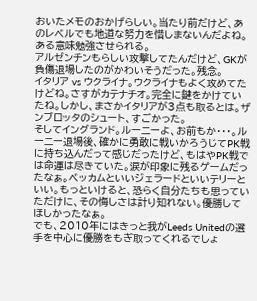おいたメモのおかげらしい。当たり前だけど、あのレベルでも地道な努力を惜しまないんだよね。ある意味勉強させられる。
アルゼンチンもらしい攻撃してたんだけど、GKが負傷退場したのがかわいそうだった。残念。
イタリア vs ウクライナ。ウクライナもよく攻めてたけどね。さすがカテナチオ。完全に鍵をかけていたね。しかし、まさかイタリアが3点も取るとは。ザンブロッタのシュート、すごかった。
そしてイングランド。ルーニーよ、お前もか・・・。ルーニー退場後、確かに勇敢に戦いかろうじてPK戦に持ち込んだって感じだったけど、もはやPK戦では命運は尽きていた。涙が印象に残るゲームだったなぁ。ベッカムといいジェラードといいテリーといい。もっといけると、恐らく自分たちも思っていただけに、その悔しさは計り知れない。優勝してほしかったなぁ。
でも、2010年にはきっと我がLeeds Unitedの選手を中心に優勝をもぎ取ってくれるでしょ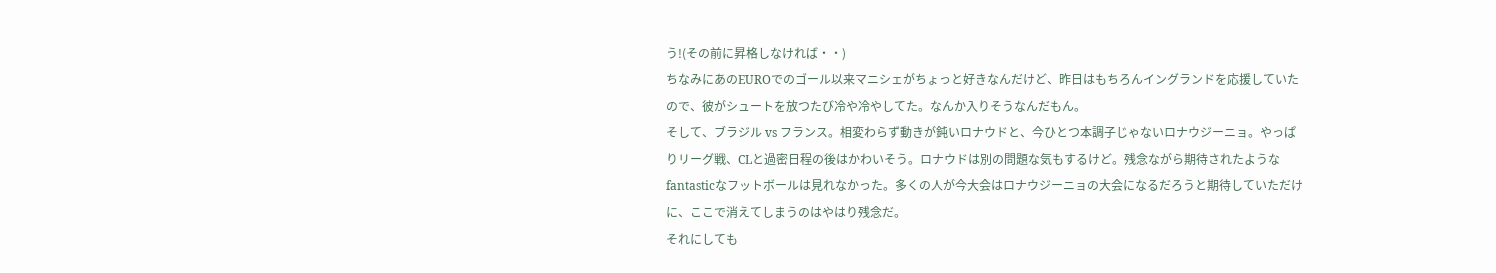う!(その前に昇格しなければ・・)
ちなみにあのEUROでのゴール以来マニシェがちょっと好きなんだけど、昨日はもちろんイングランドを応援していたので、彼がシュートを放つたび冷や冷やしてた。なんか入りそうなんだもん。
そして、ブラジル vs フランス。相変わらず動きが鈍いロナウドと、今ひとつ本調子じゃないロナウジーニョ。やっぱりリーグ戦、CLと過密日程の後はかわいそう。ロナウドは別の問題な気もするけど。残念ながら期待されたようなfantasticなフットボールは見れなかった。多くの人が今大会はロナウジーニョの大会になるだろうと期待していただけに、ここで消えてしまうのはやはり残念だ。
それにしても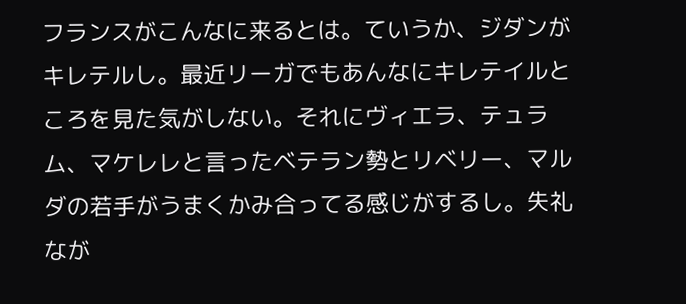フランスがこんなに来るとは。ていうか、ジダンがキレテルし。最近リーガでもあんなにキレテイルところを見た気がしない。それにヴィエラ、テュラム、マケレレと言ったベテラン勢とリベリー、マルダの若手がうまくかみ合ってる感じがするし。失礼なが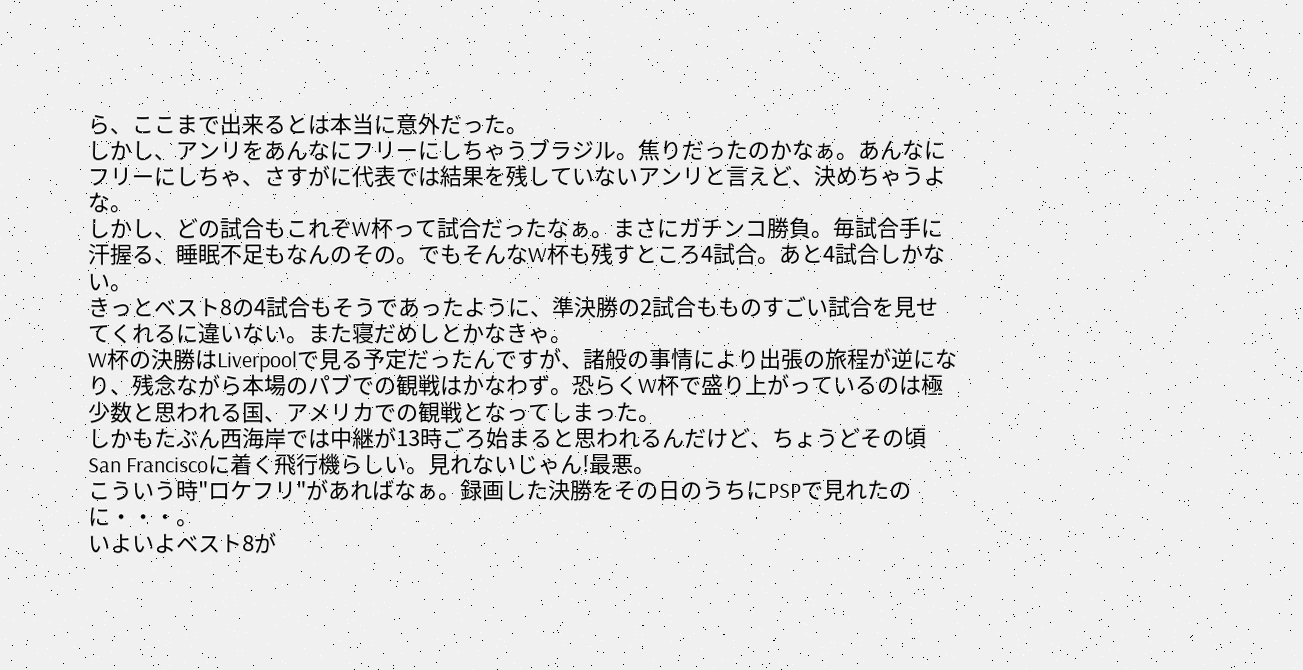ら、ここまで出来るとは本当に意外だった。
しかし、アンリをあんなにフリーにしちゃうブラジル。焦りだったのかなぁ。あんなにフリーにしちゃ、さすがに代表では結果を残していないアンリと言えど、決めちゃうよな。
しかし、どの試合もこれぞW杯って試合だったなぁ。まさにガチンコ勝負。毎試合手に汗握る、睡眠不足もなんのその。でもそんなW杯も残すところ4試合。あと4試合しかない。
きっとベスト8の4試合もそうであったように、準決勝の2試合もものすごい試合を見せてくれるに違いない。また寝だめしとかなきゃ。
W杯の決勝はLiverpoolで見る予定だったんですが、諸般の事情により出張の旅程が逆になり、残念ながら本場のパブでの観戦はかなわず。恐らくW杯で盛り上がっているのは極少数と思われる国、アメリカでの観戦となってしまった。
しかもたぶん西海岸では中継が13時ごろ始まると思われるんだけど、ちょうどその頃San Franciscoに着く飛行機らしい。見れないじゃん!最悪。
こういう時"ロケフリ"があればなぁ。録画した決勝をその日のうちにPSPで見れたのに・・・。
いよいよベスト8が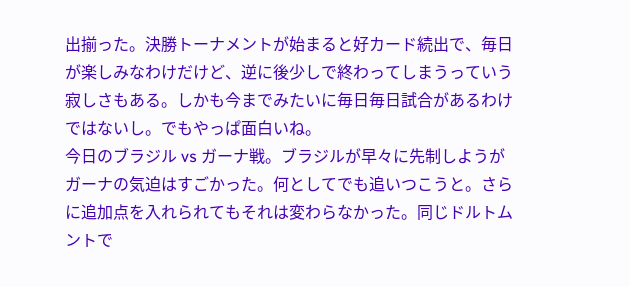出揃った。決勝トーナメントが始まると好カード続出で、毎日が楽しみなわけだけど、逆に後少しで終わってしまうっていう寂しさもある。しかも今までみたいに毎日毎日試合があるわけではないし。でもやっぱ面白いね。
今日のブラジル vs ガーナ戦。ブラジルが早々に先制しようがガーナの気迫はすごかった。何としてでも追いつこうと。さらに追加点を入れられてもそれは変わらなかった。同じドルトムントで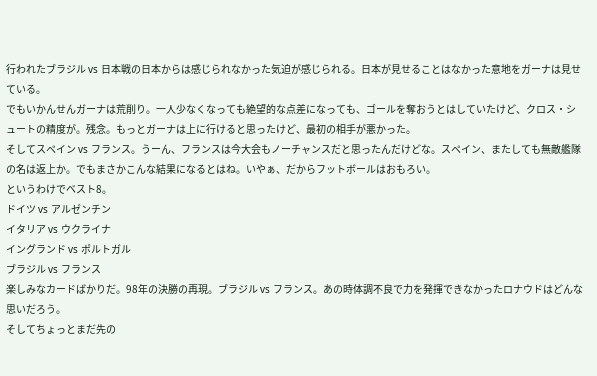行われたブラジル vs 日本戦の日本からは感じられなかった気迫が感じられる。日本が見せることはなかった意地をガーナは見せている。
でもいかんせんガーナは荒削り。一人少なくなっても絶望的な点差になっても、ゴールを奪おうとはしていたけど、クロス・シュートの精度が。残念。もっとガーナは上に行けると思ったけど、最初の相手が悪かった。
そしてスペイン vs フランス。うーん、フランスは今大会もノーチャンスだと思ったんだけどな。スペイン、またしても無敵艦隊の名は返上か。でもまさかこんな結果になるとはね。いやぁ、だからフットボールはおもろい。
というわけでベスト8。
ドイツ vs アルゼンチン
イタリア vs ウクライナ
イングランド vs ポルトガル
ブラジル vs フランス
楽しみなカードばかりだ。98年の決勝の再現。ブラジル vs フランス。あの時体調不良で力を発揮できなかったロナウドはどんな思いだろう。
そしてちょっとまだ先の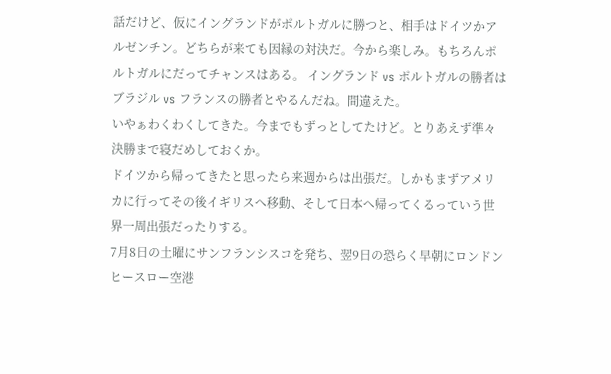話だけど、仮にイングランドがポルトガルに勝つと、相手はドイツかアルゼンチン。どちらが来ても因縁の対決だ。今から楽しみ。もちろんポルトガルにだってチャンスはある。 イングランド vs ポルトガルの勝者はブラジル vs フランスの勝者とやるんだね。間違えた。
いやぁわくわくしてきた。今までもずっとしてたけど。とりあえず準々決勝まで寝だめしておくか。
ドイツから帰ってきたと思ったら来週からは出張だ。しかもまずアメリカに行ってその後イギリスへ移動、そして日本へ帰ってくるっていう世界一周出張だったりする。
7月8日の土曜にサンフランシスコを発ち、翌9日の恐らく早朝にロンドン ヒースロー空港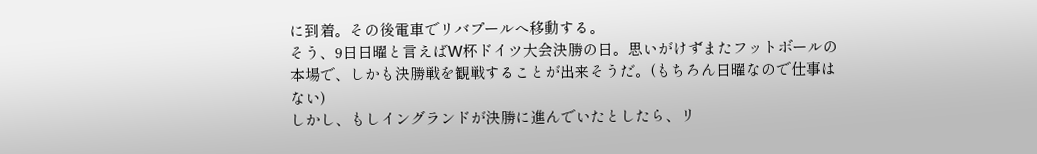に到着。その後電車でリバプールへ移動する。
そう、9日日曜と言えばW杯ドイツ大会決勝の日。思いがけずまたフットボールの本場で、しかも決勝戦を観戦することが出来そうだ。(もちろん日曜なので仕事はない)
しかし、もしイングランドが決勝に進んでいたとしたら、リ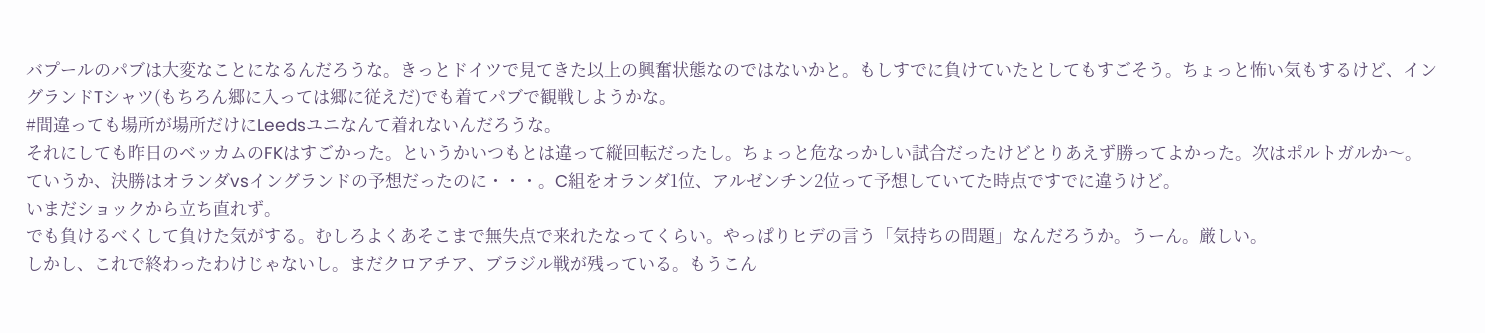バプールのパブは大変なことになるんだろうな。きっとドイツで見てきた以上の興奮状態なのではないかと。もしすでに負けていたとしてもすごそう。ちょっと怖い気もするけど、イングランドTシャツ(もちろん郷に入っては郷に従えだ)でも着てパブで観戦しようかな。
#間違っても場所が場所だけにLeedsユニなんて着れないんだろうな。
それにしても昨日のベッカムのFKはすごかった。というかいつもとは違って縦回転だったし。ちょっと危なっかしい試合だったけどとりあえず勝ってよかった。次はポルトガルか〜。
ていうか、決勝はオランダvsイングランドの予想だったのに・・・。C組をオランダ1位、アルゼンチン2位って予想していてた時点ですでに違うけど。
いまだショックから立ち直れず。
でも負けるべくして負けた気がする。むしろよくあそこまで無失点で来れたなってくらい。やっぱりヒデの言う「気持ちの問題」なんだろうか。うーん。厳しい。
しかし、これで終わったわけじゃないし。まだクロアチア、ブラジル戦が残っている。もうこん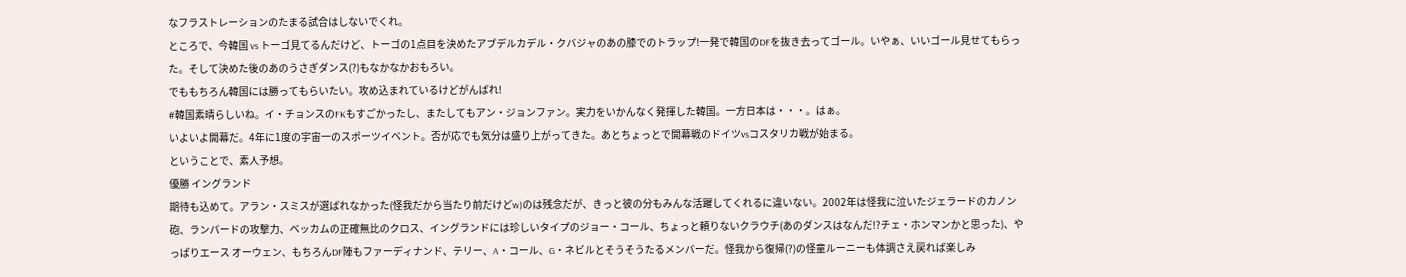なフラストレーションのたまる試合はしないでくれ。
ところで、今韓国 vs トーゴ見てるんだけど、トーゴの1点目を決めたアブデルカデル・クバジャのあの膝でのトラップ!一発で韓国のDFを抜き去ってゴール。いやぁ、いいゴール見せてもらった。そして決めた後のあのうさぎダンス(?)もなかなかおもろい。
でももちろん韓国には勝ってもらいたい。攻め込まれているけどがんばれ!
#韓国素晴らしいね。イ・チョンスのFKもすごかったし、またしてもアン・ジョンファン。実力をいかんなく発揮した韓国。一方日本は・・・。はぁ。
いよいよ開幕だ。4年に1度の宇宙一のスポーツイベント。否が応でも気分は盛り上がってきた。あとちょっとで開幕戦のドイツvsコスタリカ戦が始まる。
ということで、素人予想。
優勝 イングランド
期待も込めて。アラン・スミスが選ばれなかった(怪我だから当たり前だけどw)のは残念だが、きっと彼の分もみんな活躍してくれるに違いない。2002年は怪我に泣いたジェラードのカノン砲、ランパードの攻撃力、ベッカムの正確無比のクロス、イングランドには珍しいタイプのジョー・コール、ちょっと頼りないクラウチ(あのダンスはなんだ!?チェ・ホンマンかと思った)、やっぱりエース オーウェン、もちろんDF陣もファーディナンド、テリー、A・コール、G・ネビルとそうそうたるメンバーだ。怪我から復帰(?)の怪童ルーニーも体調さえ戻れば楽しみ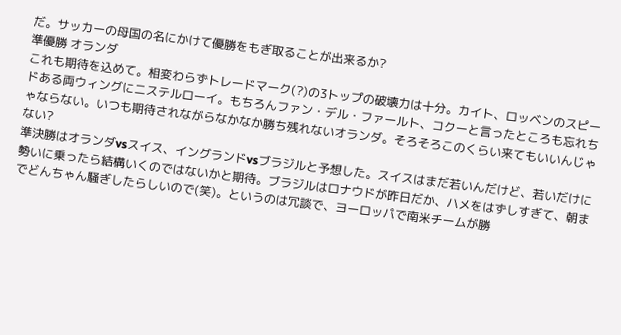だ。サッカーの母国の名にかけて優勝をもぎ取ることが出来るか?
準優勝 オランダ
これも期待を込めて。相変わらずトレードマーク(?)の3トップの破壊力は十分。カイト、ロッベンのスピードある両ウィングにニステルローイ。もちろんファン・デル・ファールト、コクーと言ったところも忘れちゃならない。いつも期待されながらなかなか勝ち残れないオランダ。そろそろこのくらい来てもいいんじゃない?
準決勝はオランダvsスイス、イングランドvsブラジルと予想した。スイスはまだ若いんだけど、若いだけに勢いに乗ったら結構いくのではないかと期待。ブラジルはロナウドが昨日だか、ハメをはずしすぎて、朝までどんちゃん騒ぎしたらしいので(笑)。というのは冗談で、ヨーロッパで南米チームが勝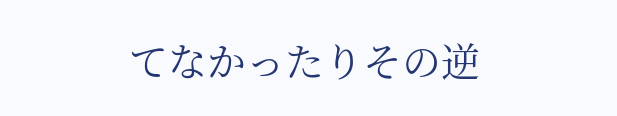てなかったりその逆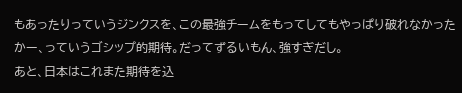もあったりっていうジンクスを、この最強チームをもってしてもやっぱり破れなかったかー、っていうゴシップ的期待。だってずるいもん、強すぎだし。
あと、日本はこれまた期待を込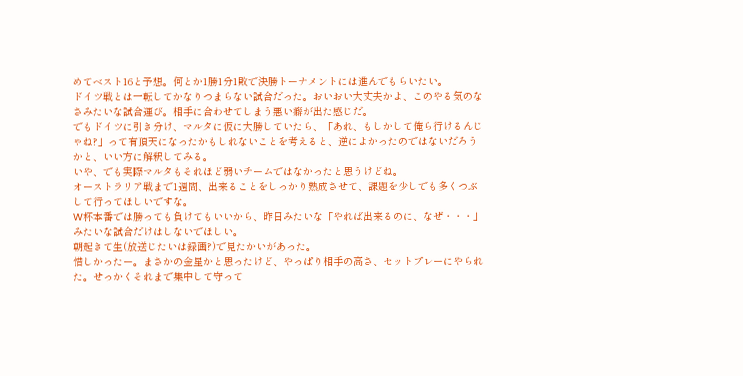めてベスト16と予想。何とか1勝1分1敗で決勝トーナメントには進んでもらいたい。
ドイツ戦とは一転してかなりつまらない試合だった。おいおい大丈夫かよ、このやる気のなさみたいな試合運び。相手に合わせてしまう悪い癖が出た感じだ。
でもドイツに引き分け、マルタに仮に大勝していたら、「あれ、もしかして俺ら行けるんじゃね?」って有頂天になったかもしれないことを考えると、逆によかったのではないだろうかと、いい方に解釈してみる。
いや、でも実際マルタもそれほど弱いチームではなかったと思うけどね。
オーストラリア戦まで1週間、出来ることをしっかり熟成させて、課題を少しでも多くつぶして行ってほしいですな。
W杯本番では勝っても負けてもいいから、昨日みたいな「やれば出来るのに、なぜ・・・」みたいな試合だけはしないでほしい。
朝起きて生(放送じたいは録画?)で見たかいがあった。
惜しかったー。まさかの金星かと思ったけど、やっぱり相手の高さ、セットプレーにやられた。せっかくそれまで集中して守って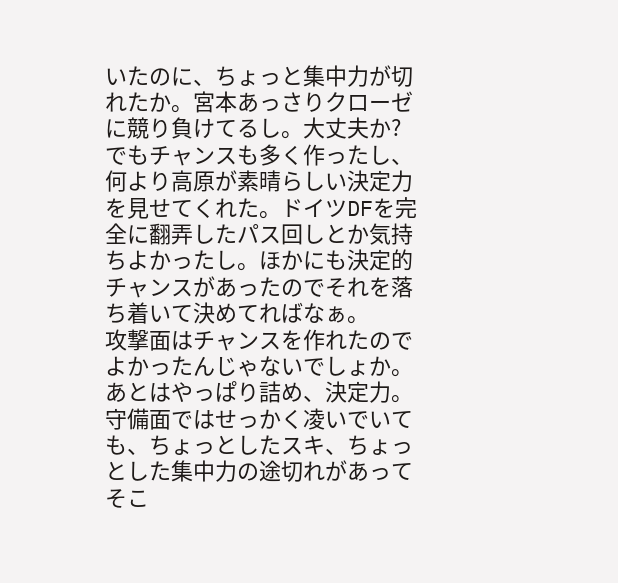いたのに、ちょっと集中力が切れたか。宮本あっさりクローゼに競り負けてるし。大丈夫か?
でもチャンスも多く作ったし、何より高原が素晴らしい決定力を見せてくれた。ドイツDFを完全に翻弄したパス回しとか気持ちよかったし。ほかにも決定的チャンスがあったのでそれを落ち着いて決めてればなぁ。
攻撃面はチャンスを作れたのでよかったんじゃないでしょか。あとはやっぱり詰め、決定力。守備面ではせっかく凌いでいても、ちょっとしたスキ、ちょっとした集中力の途切れがあってそこ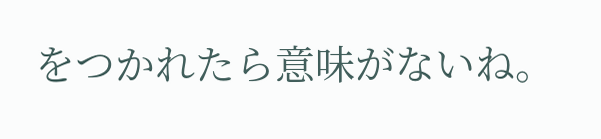をつかれたら意味がないね。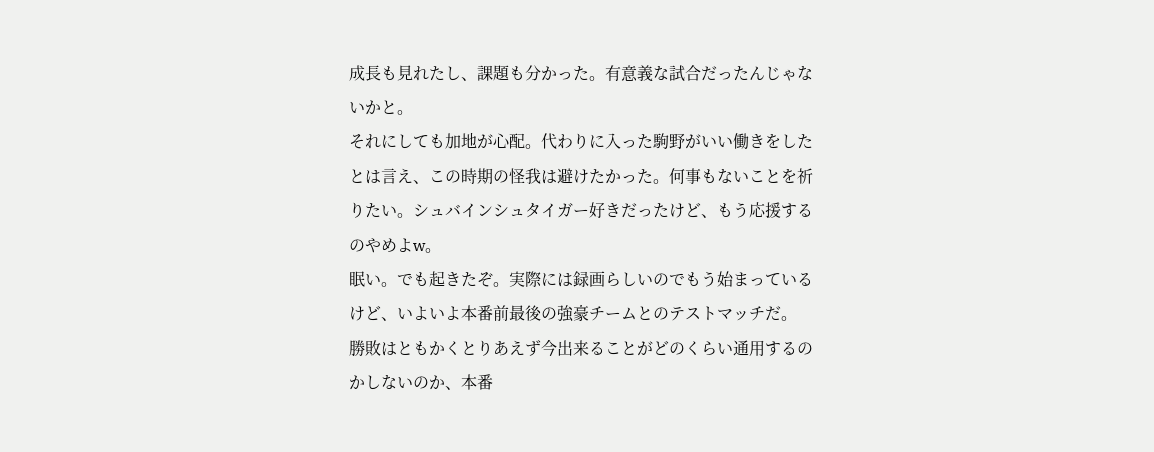成長も見れたし、課題も分かった。有意義な試合だったんじゃないかと。
それにしても加地が心配。代わりに入った駒野がいい働きをしたとは言え、この時期の怪我は避けたかった。何事もないことを祈りたい。シュバインシュタイガー好きだったけど、もう応援するのやめよw。
眠い。でも起きたぞ。実際には録画らしいのでもう始まっているけど、いよいよ本番前最後の強豪チームとのテストマッチだ。
勝敗はともかくとりあえず今出来ることがどのくらい通用するのかしないのか、本番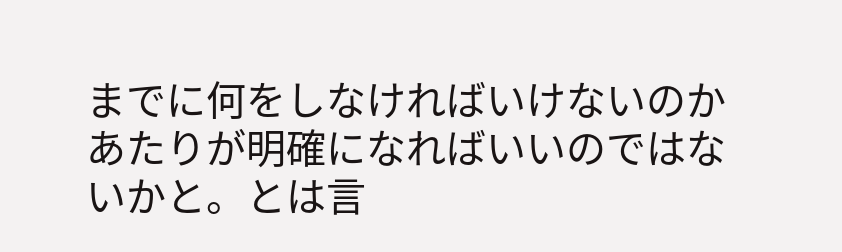までに何をしなければいけないのかあたりが明確になればいいのではないかと。とは言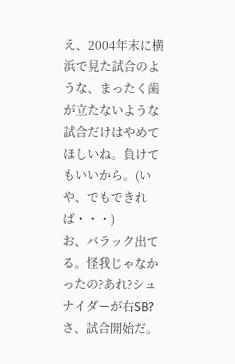え、2004年末に横浜で見た試合のような、まったく歯が立たないような試合だけはやめてほしいね。負けてもいいから。(いや、でもできれば・・・)
お、バラック出てる。怪我じゃなかったの?あれ?シュナイダーが右SB?
さ、試合開始だ。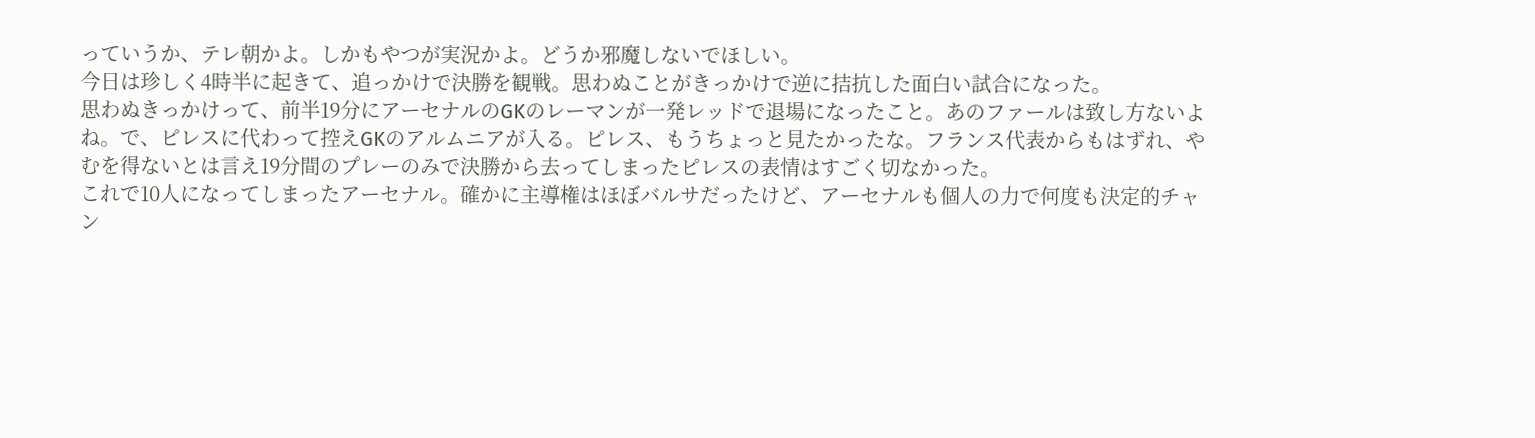っていうか、テレ朝かよ。しかもやつが実況かよ。どうか邪魔しないでほしい。
今日は珍しく4時半に起きて、追っかけで決勝を観戦。思わぬことがきっかけで逆に拮抗した面白い試合になった。
思わぬきっかけって、前半19分にアーセナルのGKのレーマンが一発レッドで退場になったこと。あのファールは致し方ないよね。で、ピレスに代わって控えGKのアルムニアが入る。ピレス、もうちょっと見たかったな。フランス代表からもはずれ、やむを得ないとは言え19分間のプレーのみで決勝から去ってしまったピレスの表情はすごく切なかった。
これで10人になってしまったアーセナル。確かに主導権はほぼバルサだったけど、アーセナルも個人の力で何度も決定的チャン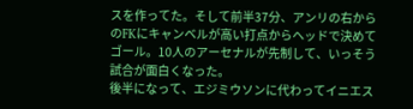スを作ってた。そして前半37分、アンリの右からのFKにキャンベルが高い打点からヘッドで決めてゴール。10人のアーセナルが先制して、いっそう試合が面白くなった。
後半になって、エジミウソンに代わってイニエス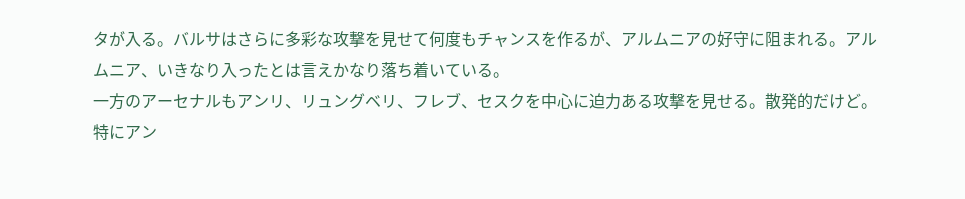タが入る。バルサはさらに多彩な攻撃を見せて何度もチャンスを作るが、アルムニアの好守に阻まれる。アルムニア、いきなり入ったとは言えかなり落ち着いている。
一方のアーセナルもアンリ、リュングベリ、フレブ、セスクを中心に迫力ある攻撃を見せる。散発的だけど。特にアン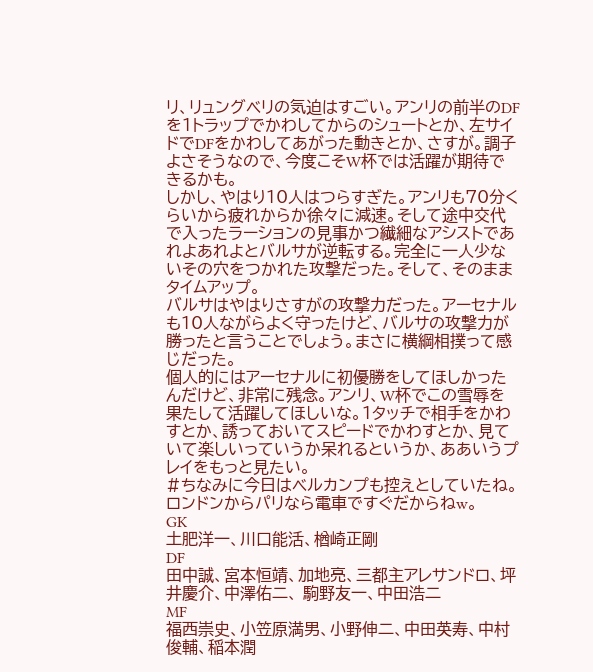リ、リュングベリの気迫はすごい。アンリの前半のDFを1トラップでかわしてからのシュートとか、左サイドでDFをかわしてあがった動きとか、さすが。調子よさそうなので、今度こそW杯では活躍が期待できるかも。
しかし、やはり10人はつらすぎた。アンリも70分くらいから疲れからか徐々に減速。そして途中交代で入ったラーションの見事かつ繊細なアシストであれよあれよとバルサが逆転する。完全に一人少ないその穴をつかれた攻撃だった。そして、そのままタイムアップ。
バルサはやはりさすがの攻撃力だった。アーセナルも10人ながらよく守ったけど、バルサの攻撃力が勝ったと言うことでしょう。まさに横綱相撲って感じだった。
個人的にはアーセナルに初優勝をしてほしかったんだけど、非常に残念。アンリ、W杯でこの雪辱を果たして活躍してほしいな。1タッチで相手をかわすとか、誘っておいてスピードでかわすとか、見ていて楽しいっていうか呆れるというか、ああいうプレイをもっと見たい。
#ちなみに今日はベルカンプも控えとしていたね。ロンドンからパリなら電車ですぐだからねw。
GK
土肥洋一、川口能活、楢崎正剛
DF
田中誠、宮本恒靖、加地亮、三都主アレサンドロ、坪井慶介、中澤佑二、 駒野友一、中田浩二
MF
福西崇史、小笠原満男、小野伸二、中田英寿、中村俊輔、稲本潤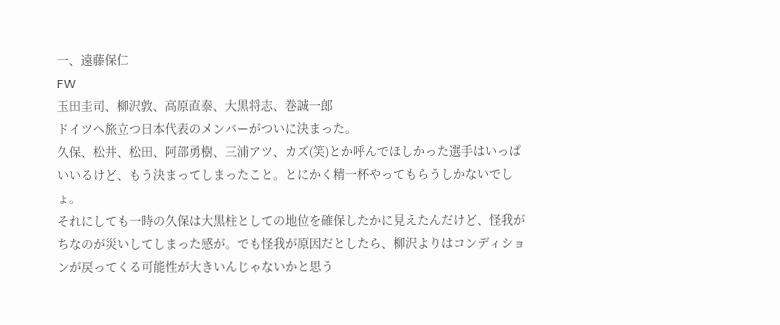一、遠藤保仁
FW
玉田圭司、柳沢敦、高原直泰、大黒将志、巻誠一郎
ドイツへ旅立つ日本代表のメンバーがついに決まった。
久保、松井、松田、阿部勇樹、三浦アツ、カズ(笑)とか呼んでほしかった選手はいっぱいいるけど、もう決まってしまったこと。とにかく精一杯やってもらうしかないでしょ。
それにしても一時の久保は大黒柱としての地位を確保したかに見えたんだけど、怪我がちなのが災いしてしまった感が。でも怪我が原因だとしたら、柳沢よりはコンディションが戻ってくる可能性が大きいんじゃないかと思う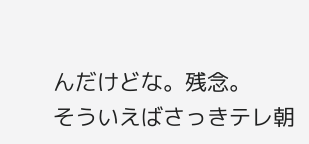んだけどな。残念。
そういえばさっきテレ朝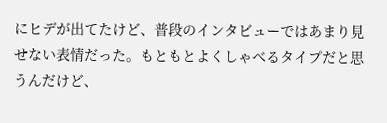にヒデが出てたけど、普段のインタビューではあまり見せない表情だった。もともとよくしゃべるタイプだと思うんだけど、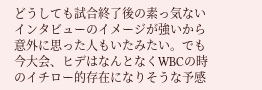どうしても試合終了後の素っ気ないインタビューのイメージが強いから意外に思った人もいたみたい。でも今大会、ヒデはなんとなくWBCの時のイチロー的存在になりそうな予感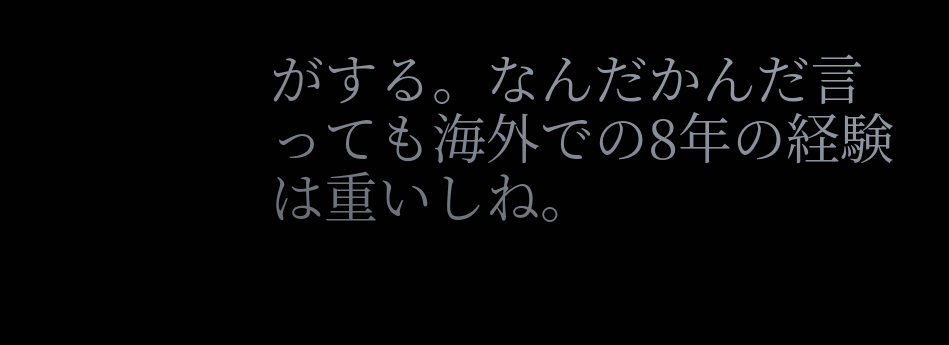がする。なんだかんだ言っても海外での8年の経験は重いしね。